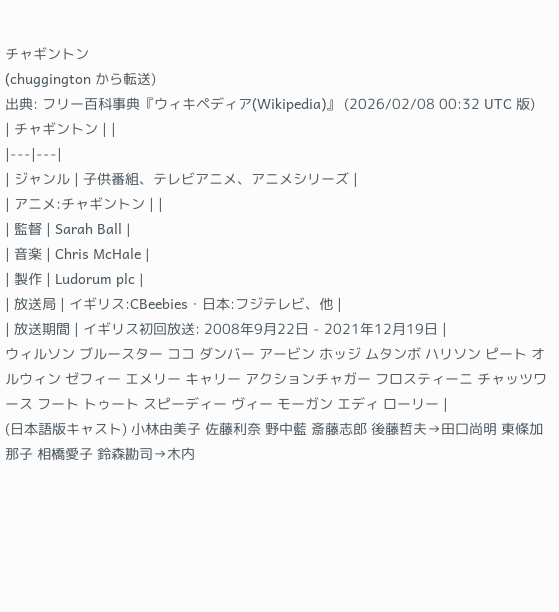チャギントン
(chuggington から転送)
出典: フリー百科事典『ウィキペディア(Wikipedia)』 (2026/02/08 00:32 UTC 版)
| チャギントン | |
|---|---|
| ジャンル | 子供番組、テレビアニメ、アニメシリーズ |
| アニメ:チャギントン | |
| 監督 | Sarah Ball |
| 音楽 | Chris McHale |
| 製作 | Ludorum plc |
| 放送局 | イギリス:CBeebies・日本:フジテレビ、他 |
| 放送期間 | イギリス初回放送: 2008年9月22日 - 2021年12月19日 |
ウィルソン ブルースター ココ ダンバー アービン ホッジ ムタンボ ハリソン ピート オルウィン ゼフィー エメリー キャリー アクションチャガー フロスティーニ チャッツワース フート トゥート スピーディー ヴィー モーガン エディ ローリー |
(日本語版キャスト) 小林由美子 佐藤利奈 野中藍 斎藤志郎 後藤哲夫→田口尚明 東條加那子 相橋愛子 鈴森勘司→木内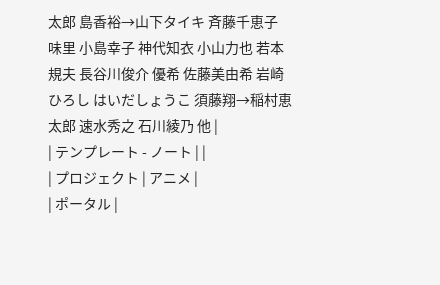太郎 島香裕→山下タイキ 斉藤千恵子 味里 小島幸子 神代知衣 小山力也 若本規夫 長谷川俊介 優希 佐藤美由希 岩崎ひろし はいだしょうこ 須藤翔→稲村恵太郎 速水秀之 石川綾乃 他 |
| テンプレート - ノート | |
| プロジェクト | アニメ |
| ポータル |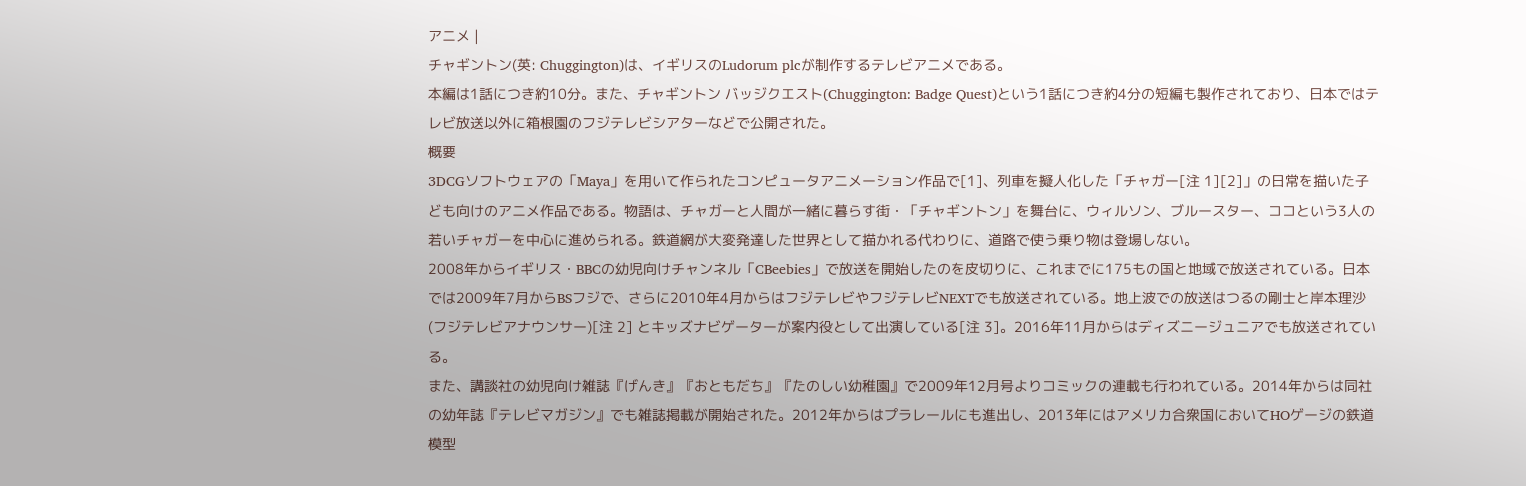アニメ |
チャギントン(英: Chuggington)は、イギリスのLudorum plcが制作するテレビアニメである。
本編は1話につき約10分。また、チャギントン バッジクエスト(Chuggington: Badge Quest)という1話につき約4分の短編も製作されており、日本ではテレビ放送以外に箱根園のフジテレビシアターなどで公開された。
概要
3DCGソフトウェアの「Maya」を用いて作られたコンピュータアニメーション作品で[1]、列車を擬人化した「チャガー[注 1][2]」の日常を描いた子ども向けのアニメ作品である。物語は、チャガーと人間が一緒に暮らす街・「チャギントン」を舞台に、ウィルソン、ブルースター、ココという3人の若いチャガーを中心に進められる。鉄道網が大変発達した世界として描かれる代わりに、道路で使う乗り物は登場しない。
2008年からイギリス・BBCの幼児向けチャンネル「CBeebies」で放送を開始したのを皮切りに、これまでに175もの国と地域で放送されている。日本では2009年7月からBSフジで、さらに2010年4月からはフジテレビやフジテレビNEXTでも放送されている。地上波での放送はつるの剛士と岸本理沙(フジテレビアナウンサー)[注 2] とキッズナビゲーターが案内役として出演している[注 3]。2016年11月からはディズニージュニアでも放送されている。
また、講談社の幼児向け雑誌『げんき』『おともだち』『たのしい幼稚園』で2009年12月号よりコミックの連載も行われている。2014年からは同社の幼年誌『テレビマガジン』でも雑誌掲載が開始された。2012年からはプラレールにも進出し、2013年にはアメリカ合衆国においてHOゲージの鉄道模型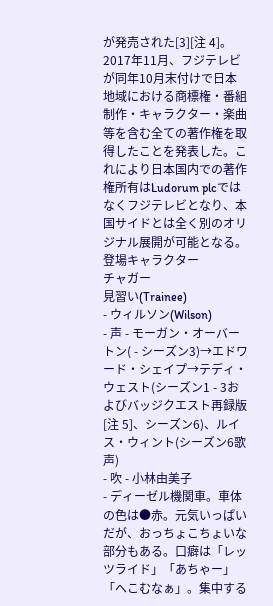が発売された[3][注 4]。
2017年11月、フジテレビが同年10月末付けで日本地域における商標権・番組制作・キャラクター・楽曲等を含む全ての著作権を取得したことを発表した。これにより日本国内での著作権所有はLudorum plcではなくフジテレビとなり、本国サイドとは全く別のオリジナル展開が可能となる。
登場キャラクター
チャガー
見習い(Trainee)
- ウィルソン(Wilson)
- 声 - モーガン・オーバートン( - シーズン3)→エドワード・シェイプ→テディ・ウェスト(シーズン1 - 3およびバッジクエスト再録版[注 5]、シーズン6)、ルイス・ウィント(シーズン6歌声)
- 吹 - 小林由美子
- ディーゼル機関車。車体の色は●赤。元気いっぱいだが、おっちょこちょいな部分もある。口癖は「レッツライド」「あちゃー」「へこむなぁ」。集中する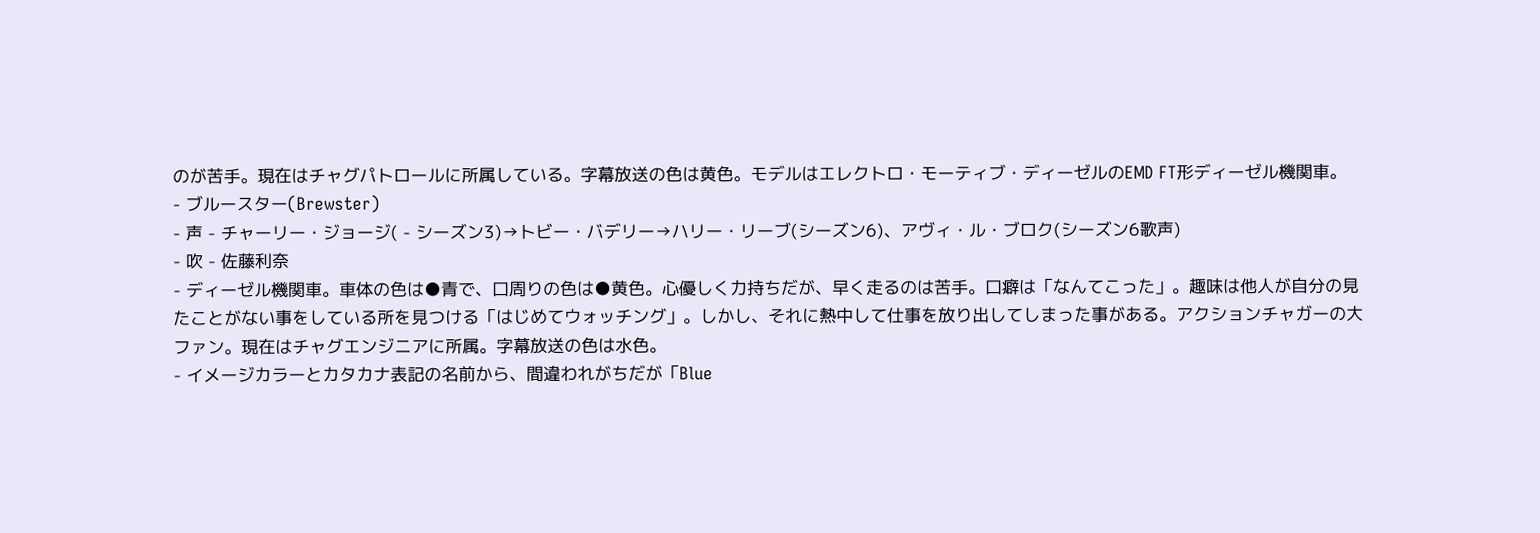のが苦手。現在はチャグパトロールに所属している。字幕放送の色は黄色。モデルはエレクトロ・モーティブ・ディーゼルのEMD FT形ディーゼル機関車。
- ブルースター(Brewster)
- 声 - チャーリー・ジョージ( - シーズン3)→トビー・バデリー→ハリー・リーブ(シーズン6)、アヴィ・ル・ブロク(シーズン6歌声)
- 吹 - 佐藤利奈
- ディーゼル機関車。車体の色は●青で、口周りの色は●黄色。心優しく力持ちだが、早く走るのは苦手。口癖は「なんてこった」。趣味は他人が自分の見たことがない事をしている所を見つける「はじめてウォッチング」。しかし、それに熱中して仕事を放り出してしまった事がある。アクションチャガーの大ファン。現在はチャグエンジニアに所属。字幕放送の色は水色。
- イメージカラーとカタカナ表記の名前から、間違われがちだが「Blue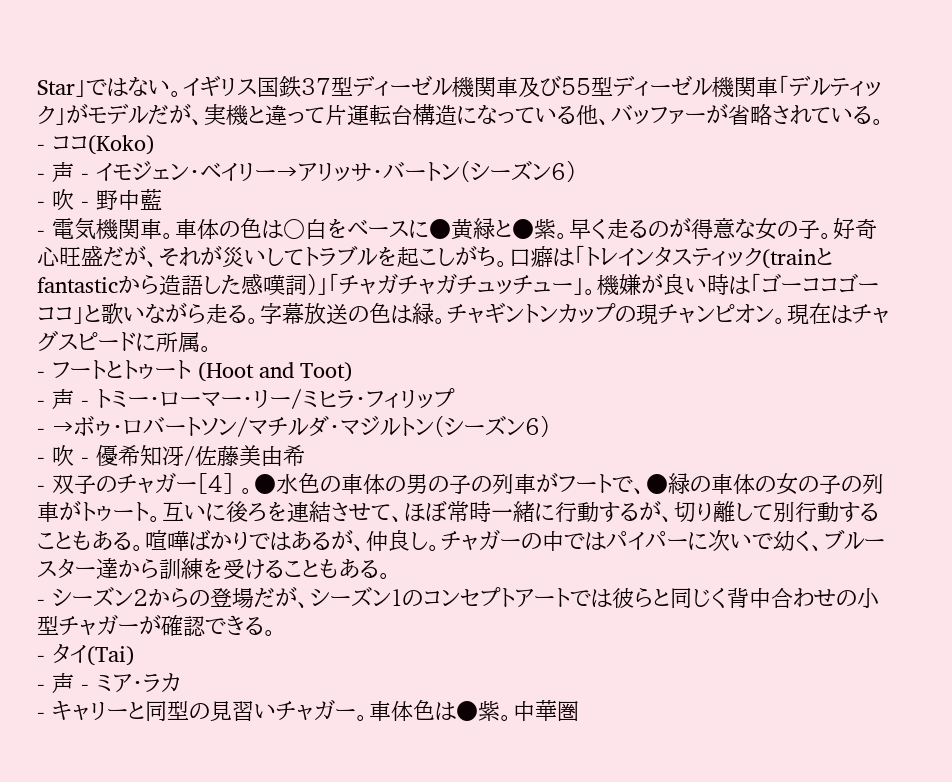Star」ではない。イギリス国鉄37型ディーゼル機関車及び55型ディーゼル機関車「デルティック」がモデルだが、実機と違って片運転台構造になっている他、バッファーが省略されている。
- ココ(Koko)
- 声 - イモジェン・ベイリー→アリッサ・バートン(シーズン6)
- 吹 - 野中藍
- 電気機関車。車体の色は○白をベースに●黄緑と●紫。早く走るのが得意な女の子。好奇心旺盛だが、それが災いしてトラブルを起こしがち。口癖は「トレインタスティック(trainとfantasticから造語した感嘆詞)」「チャガチャガチュッチュー」。機嫌が良い時は「ゴーココゴーココ」と歌いながら走る。字幕放送の色は緑。チャギントンカップの現チャンピオン。現在はチャグスピードに所属。
- フートとトゥート (Hoot and Toot)
- 声 - トミー・ローマー・リー/ミヒラ・フィリップ
- →ボゥ・ロバートソン/マチルダ・マジルトン(シーズン6)
- 吹 - 優希知冴/佐藤美由希
- 双子のチャガー[4] 。●水色の車体の男の子の列車がフートで、●緑の車体の女の子の列車がトゥート。互いに後ろを連結させて、ほぼ常時一緒に行動するが、切り離して別行動することもある。喧嘩ばかりではあるが、仲良し。チャガーの中ではパイパーに次いで幼く、ブルースター達から訓練を受けることもある。
- シーズン2からの登場だが、シーズン1のコンセプトアートでは彼らと同じく背中合わせの小型チャガーが確認できる。
- タイ(Tai)
- 声 - ミア・ラカ
- キャリーと同型の見習いチャガー。車体色は●紫。中華圏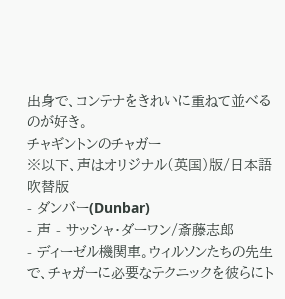出身で、コンテナをきれいに重ねて並べるのが好き。
チャギントンのチャガー
※以下、声はオリジナル(英国)版/日本語吹替版
- ダンバー(Dunbar)
- 声 - サッシャ・ダーワン/斎藤志郎
- ディーゼル機関車。ウィルソンたちの先生で、チャガーに必要なテクニックを彼らにト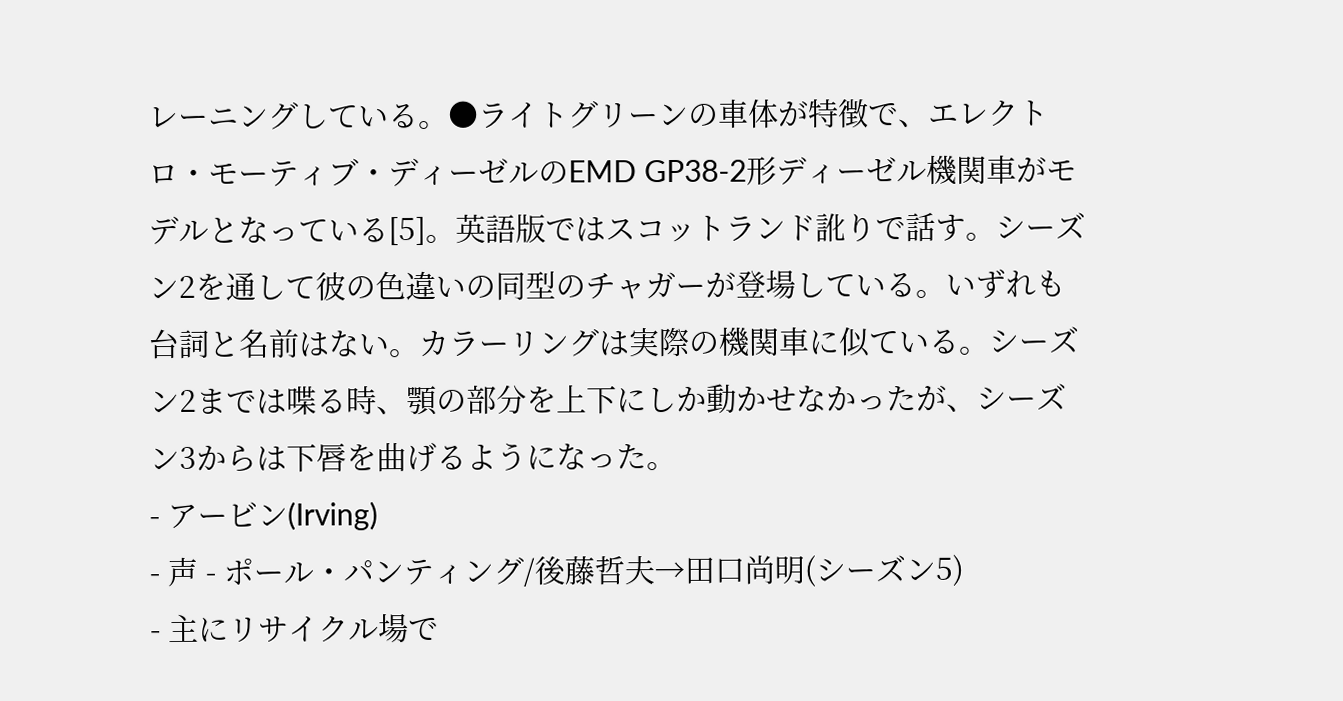レーニングしている。●ライトグリーンの車体が特徴で、エレクトロ・モーティブ・ディーゼルのEMD GP38-2形ディーゼル機関車がモデルとなっている[5]。英語版ではスコットランド訛りで話す。シーズン2を通して彼の色違いの同型のチャガーが登場している。いずれも台詞と名前はない。カラーリングは実際の機関車に似ている。シーズン2までは喋る時、顎の部分を上下にしか動かせなかったが、シーズン3からは下唇を曲げるようになった。
- アービン(Irving)
- 声 - ポール・パンティング/後藤哲夫→田口尚明(シーズン5)
- 主にリサイクル場で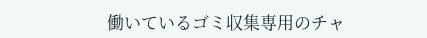働いているゴミ収集専用のチャ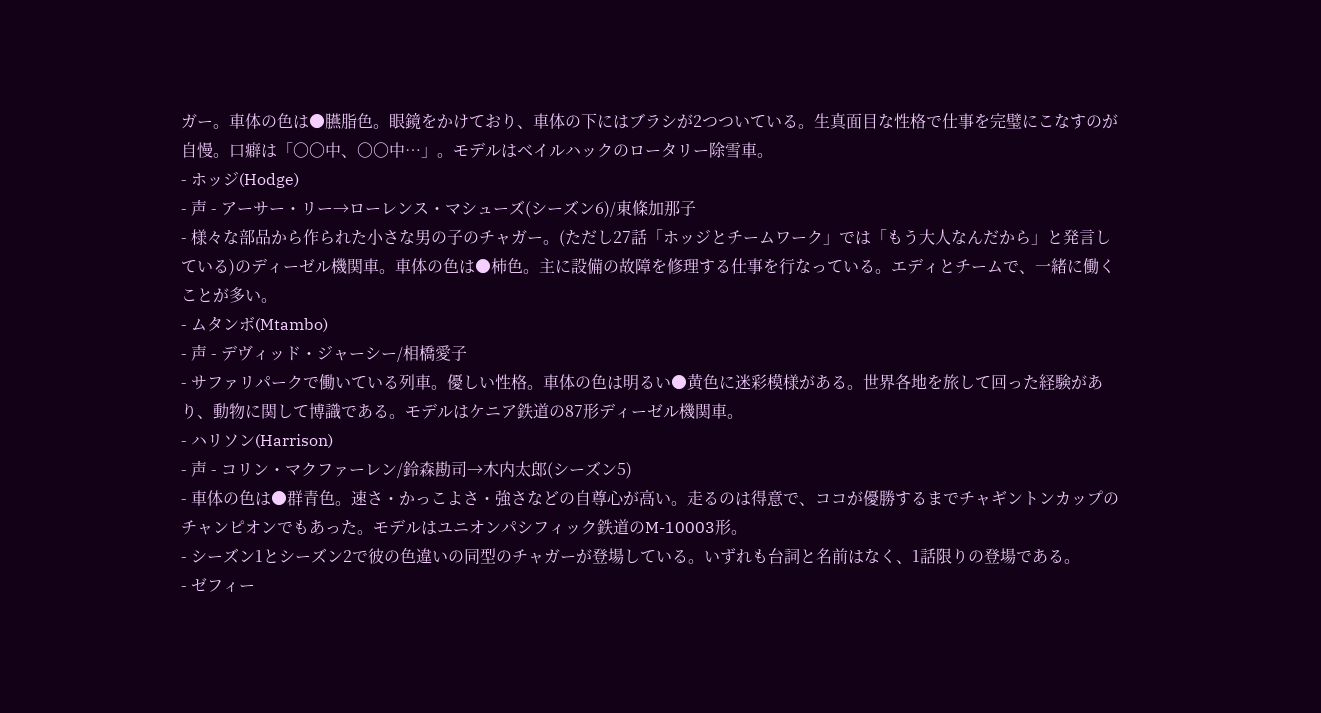ガー。車体の色は●臙脂色。眼鏡をかけており、車体の下にはブラシが2つついている。生真面目な性格で仕事を完璧にこなすのが自慢。口癖は「〇〇中、〇〇中…」。モデルはベイルハックのロータリー除雪車。
- ホッジ(Hodge)
- 声 - アーサー・リー→ローレンス・マシューズ(シーズン6)/東條加那子
- 様々な部品から作られた小さな男の子のチャガー。(ただし27話「ホッジとチームワーク」では「もう大人なんだから」と発言している)のディーゼル機関車。車体の色は●柿色。主に設備の故障を修理する仕事を行なっている。エディとチームで、一緒に働くことが多い。
- ムタンボ(Mtambo)
- 声 - デヴィッド・ジャーシー/相橋愛子
- サファリパークで働いている列車。優しい性格。車体の色は明るい●黄色に迷彩模様がある。世界各地を旅して回った経験があり、動物に関して博識である。モデルはケニア鉄道の87形ディーゼル機関車。
- ハリソン(Harrison)
- 声 - コリン・マクファーレン/鈴森勘司→木内太郎(シーズン5)
- 車体の色は●群青色。速さ・かっこよさ・強さなどの自尊心が高い。走るのは得意で、ココが優勝するまでチャギントンカップのチャンピオンでもあった。モデルはユニオンパシフィック鉄道のM-10003形。
- シーズン1とシーズン2で彼の色違いの同型のチャガーが登場している。いずれも台詞と名前はなく、1話限りの登場である。
- ゼフィー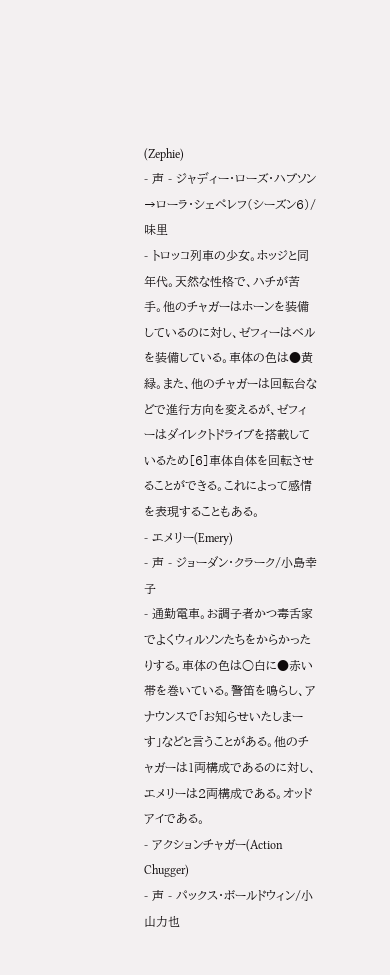(Zephie)
- 声 - ジャディー・ローズ・ハブソン→ローラ・シェペレフ(シーズン6)/味里
- トロッコ列車の少女。ホッジと同年代。天然な性格で、ハチが苦手。他のチャガーはホーンを装備しているのに対し、ゼフィーはベルを装備している。車体の色は●黄緑。また、他のチャガーは回転台などで進行方向を変えるが、ゼフィーはダイレクトドライブを搭載しているため[6]車体自体を回転させることができる。これによって感情を表現することもある。
- エメリー(Emery)
- 声 - ジョーダン・クラーク/小島幸子
- 通勤電車。お調子者かつ毒舌家でよくウィルソンたちをからかったりする。車体の色は○白に●赤い帯を巻いている。警笛を鳴らし、アナウンスで「お知らせいたしまーす」などと言うことがある。他のチャガーは1両構成であるのに対し、エメリーは2両構成である。オッドアイである。
- アクションチャガー(Action Chugger)
- 声 - パックス・ボールドウィン/小山力也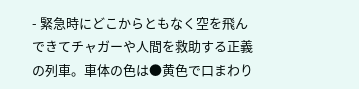- 緊急時にどこからともなく空を飛んできてチャガーや人間を救助する正義の列車。車体の色は●黄色で口まわり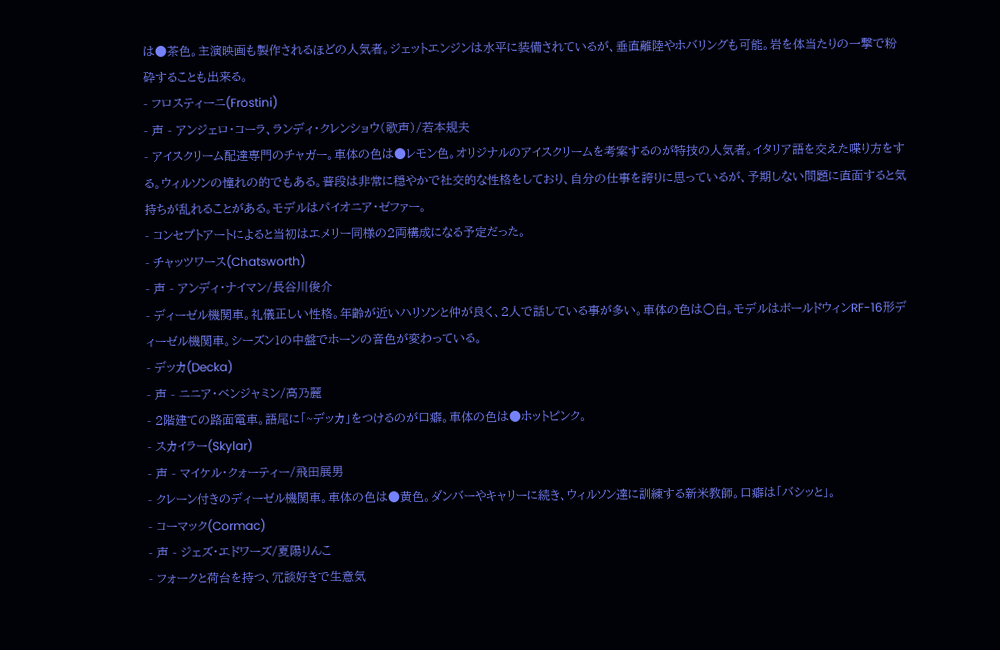は●茶色。主演映画も製作されるほどの人気者。ジェットエンジンは水平に装備されているが、垂直離陸やホバリングも可能。岩を体当たりの一撃で粉砕することも出来る。
- フロスティーニ(Frostini)
- 声 - アンジェロ・コーラ、ランディ・クレンショウ(歌声)/若本規夫
- アイスクリーム配達専門のチャガー。車体の色は●レモン色。オリジナルのアイスクリームを考案するのが特技の人気者。イタリア語を交えた喋り方をする。ウィルソンの憧れの的でもある。普段は非常に穏やかで社交的な性格をしており、自分の仕事を誇りに思っているが、予期しない問題に直面すると気持ちが乱れることがある。モデルはパイオニア・ゼファー。
- コンセプトアートによると当初はエメリー同様の2両構成になる予定だった。
- チャッツワース(Chatsworth)
- 声 - アンディ・ナイマン/長谷川俊介
- ディーゼル機関車。礼儀正しい性格。年齢が近いハリソンと仲が良く、2人で話している事が多い。車体の色は○白。モデルはボールドウィンRF-16形ディーゼル機関車。シーズン1の中盤でホーンの音色が変わっている。
- デッカ(Decka)
- 声 - ニニア・ベンジャミン/高乃麗
- 2階建ての路面電車。語尾に「~デッカ」をつけるのが口癖。車体の色は●ホットピンク。
- スカイラー(Skylar)
- 声 - マイケル・クォーティー/飛田展男
- クレーン付きのディーゼル機関車。車体の色は●黄色。ダンバーやキャリーに続き、ウィルソン達に訓練する新米教師。口癖は「バシッと」。
- コーマック(Cormac)
- 声 - ジェズ・エドワーズ/夏陽りんこ
- フォークと荷台を持つ、冗談好きで生意気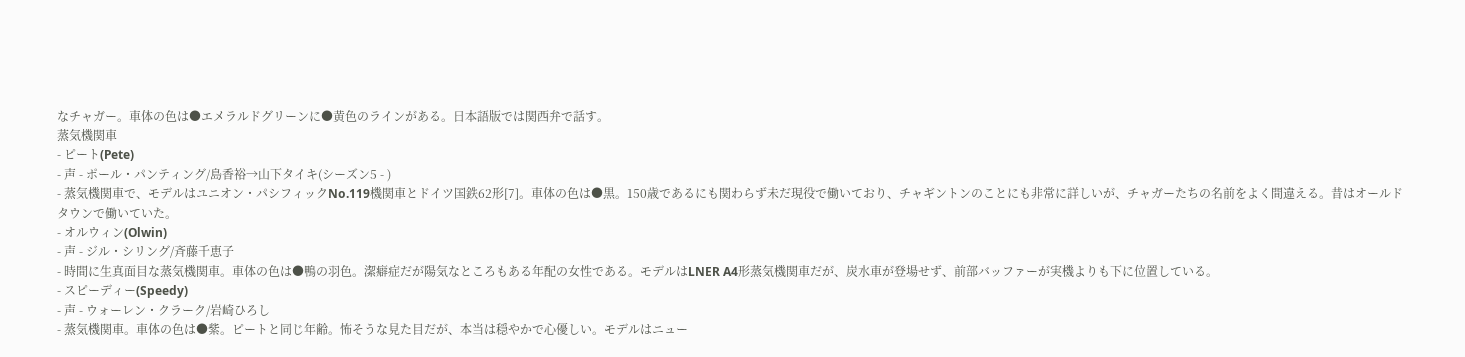なチャガー。車体の色は●エメラルドグリーンに●黄色のラインがある。日本語版では関西弁で話す。
蒸気機関車
- ピート(Pete)
- 声 - ポール・パンティング/島香裕→山下タイキ(シーズン5 - )
- 蒸気機関車で、モデルはユニオン・パシフィックNo.119機関車とドイツ国鉄62形[7]。車体の色は●黒。150歳であるにも関わらず未だ現役で働いており、チャギントンのことにも非常に詳しいが、チャガーたちの名前をよく間違える。昔はオールドタウンで働いていた。
- オルウィン(Olwin)
- 声 - ジル・シリング/斉藤千恵子
- 時間に生真面目な蒸気機関車。車体の色は●鴨の羽色。潔癖症だが陽気なところもある年配の女性である。モデルはLNER A4形蒸気機関車だが、炭水車が登場せず、前部バッファーが実機よりも下に位置している。
- スピーディー(Speedy)
- 声 - ウォーレン・クラーク/岩崎ひろし
- 蒸気機関車。車体の色は●紫。ピートと同じ年齢。怖そうな見た目だが、本当は穏やかで心優しい。モデルはニュー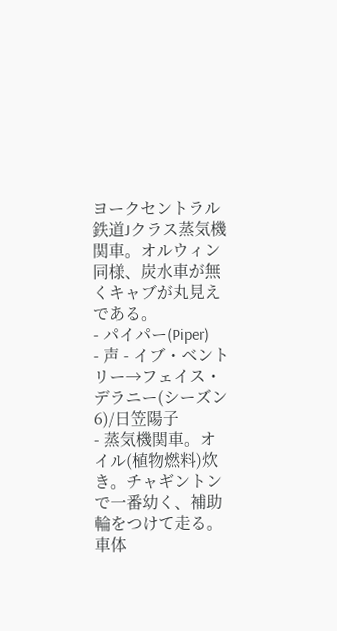ヨークセントラル鉄道Jクラス蒸気機関車。オルウィン同様、炭水車が無くキャブが丸見えである。
- パイパー(Piper)
- 声 - イブ・ベントリー→フェイス・デラニー(シーズン6)/日笠陽子
- 蒸気機関車。オイル(植物燃料)炊き。チャギントンで一番幼く、補助輪をつけて走る。車体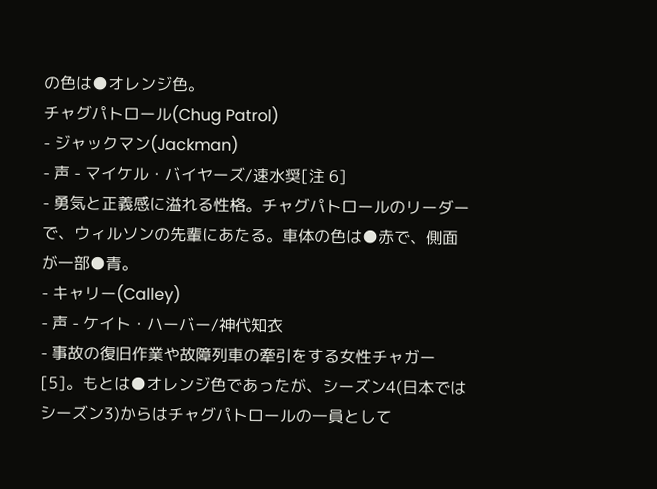の色は●オレンジ色。
チャグパトロール(Chug Patrol)
- ジャックマン(Jackman)
- 声 - マイケル・バイヤーズ/速水奨[注 6]
- 勇気と正義感に溢れる性格。チャグパトロールのリーダーで、ウィルソンの先輩にあたる。車体の色は●赤で、側面が一部●青。
- キャリー(Calley)
- 声 - ケイト・ハーバー/神代知衣
- 事故の復旧作業や故障列車の牽引をする女性チャガー[5]。もとは●オレンジ色であったが、シーズン4(日本ではシーズン3)からはチャグパトロールの一員として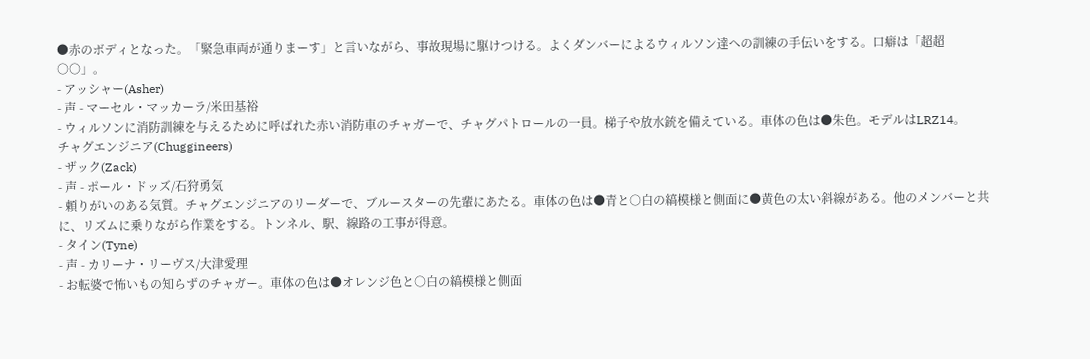●赤のボディとなった。「緊急車両が通りまーす」と言いながら、事故現場に駆けつける。よくダンバーによるウィルソン達への訓練の手伝いをする。口癖は「超超○○」。
- アッシャー(Asher)
- 声 - マーセル・マッカーラ/米田基裕
- ウィルソンに消防訓練を与えるために呼ばれた赤い消防車のチャガーで、チャグパトロールの一員。梯子や放水銃を備えている。車体の色は●朱色。モデルはLRZ14。
チャグエンジニア(Chuggineers)
- ザック(Zack)
- 声 - ポール・ドッズ/石狩勇気
- 頼りがいのある気質。チャグエンジニアのリーダーで、ブルースターの先輩にあたる。車体の色は●青と○白の縞模様と側面に●黄色の太い斜線がある。他のメンバーと共に、リズムに乗りながら作業をする。トンネル、駅、線路の工事が得意。
- タイン(Tyne)
- 声 - カリーナ・リーヴス/大津愛理
- お転婆で怖いもの知らずのチャガー。車体の色は●オレンジ色と○白の縞模様と側面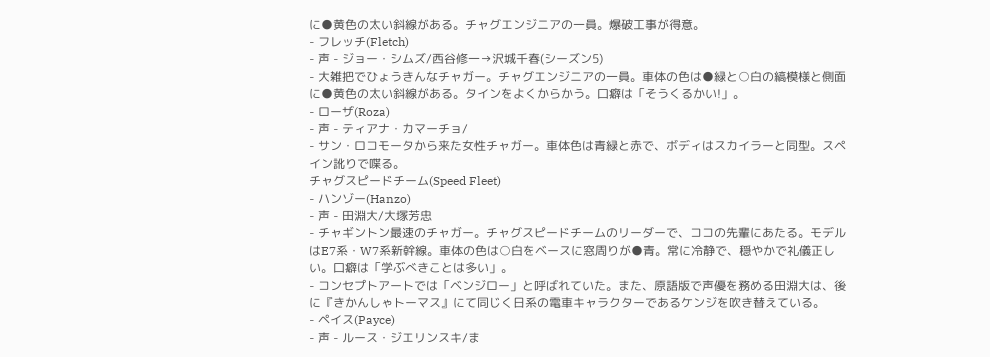に●黄色の太い斜線がある。チャグエンジニアの一員。爆破工事が得意。
- フレッチ(Fletch)
- 声 - ジョー・シムズ/西谷修一→沢城千春(シーズン5)
- 大雑把でひょうきんなチャガー。チャグエンジニアの一員。車体の色は●緑と○白の縞模様と側面に●黄色の太い斜線がある。タインをよくからかう。口癖は「そうくるかい!」。
- ローザ(Roza)
- 声 - ティアナ・カマーチョ/
- サン・ロコモータから来た女性チャガー。車体色は青緑と赤で、ボディはスカイラーと同型。スペイン訛りで喋る。
チャグスピードチーム(Speed Fleet)
- ハンゾー(Hanzo)
- 声 - 田淵大/大塚芳忠
- チャギントン最速のチャガー。チャグスピードチームのリーダーで、ココの先輩にあたる。モデルはE7系・W7系新幹線。車体の色は○白をベースに窓周りが●青。常に冷静で、穏やかで礼儀正しい。口癖は「学ぶべきことは多い」。
- コンセプトアートでは「ベンジロー」と呼ばれていた。また、原語版で声優を務める田淵大は、後に『きかんしゃトーマス』にて同じく日系の電車キャラクターであるケンジを吹き替えている。
- ペイス(Payce)
- 声 - ルース・ジエリンスキ/ま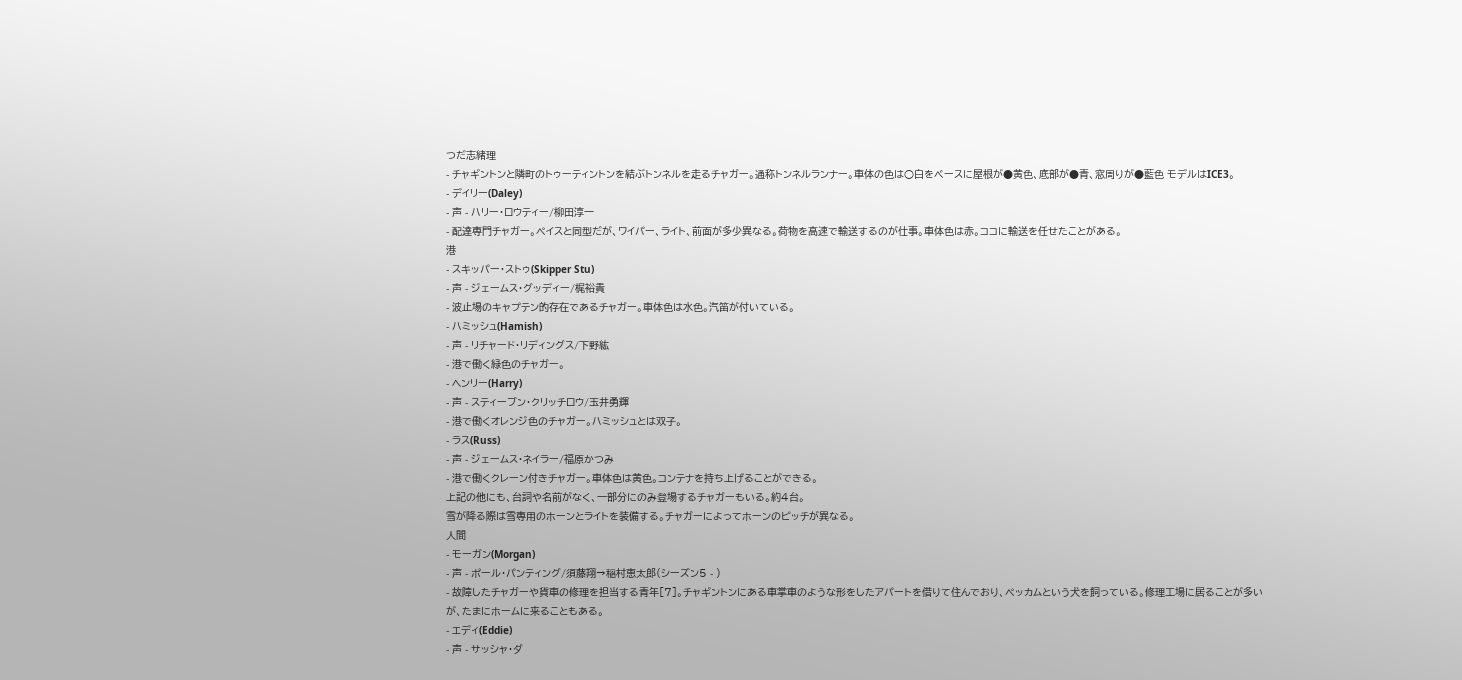つだ志緒理
- チャギントンと隣町のトゥーティントンを結ぶトンネルを走るチャガー。通称トンネルランナー。車体の色は○白をベースに屋根が●黄色、底部が●青、窓周りが●藍色 モデルはICE3。
- デイリー(Daley)
- 声 - ハリー・ロウティー/柳田淳一
- 配達専門チャガー。ペイスと同型だが、ワイパー、ライト、前面が多少異なる。荷物を高速で輸送するのが仕事。車体色は赤。ココに輸送を任せたことがある。
港
- スキッパー・ストゥ(Skipper Stu)
- 声 - ジェームス・グッディー/梶裕貴
- 波止場のキャプテン的存在であるチャガー。車体色は水色。汽笛が付いている。
- ハミッシュ(Hamish)
- 声 - リチャード・リディングス/下野紘
- 港で働く緑色のチャガー。
- ヘンリー(Harry)
- 声 - スティーブン・クリッチロウ/玉井勇輝
- 港で働くオレンジ色のチャガー。ハミッシュとは双子。
- ラス(Russ)
- 声 - ジェームス・ネイラー/福原かつみ
- 港で働くクレーン付きチャガー。車体色は黄色。コンテナを持ち上げることができる。
上記の他にも、台詞や名前がなく、一部分にのみ登場するチャガーもいる。約4台。
雪が降る際は雪専用のホーンとライトを装備する。チャガーによってホーンのピッチが異なる。
人間
- モーガン(Morgan)
- 声 - ポール・パンティング/須藤翔→稲村恵太郎(シーズン5 - )
- 故障したチャガーや貨車の修理を担当する青年[7]。チャギントンにある車掌車のような形をしたアパートを借りて住んでおり、ペッカムという犬を飼っている。修理工場に居ることが多いが、たまにホームに来ることもある。
- エディ(Eddie)
- 声 - サッシャ・ダ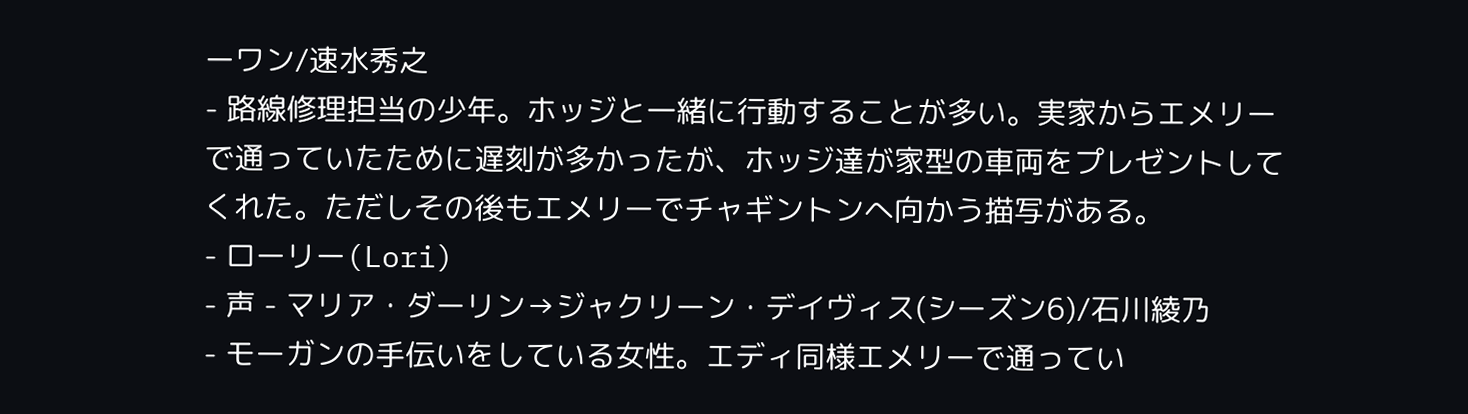ーワン/速水秀之
- 路線修理担当の少年。ホッジと一緒に行動することが多い。実家からエメリーで通っていたために遅刻が多かったが、ホッジ達が家型の車両をプレゼントしてくれた。ただしその後もエメリーでチャギントンへ向かう描写がある。
- ローリー(Lori)
- 声 - マリア・ダーリン→ジャクリーン・デイヴィス(シーズン6)/石川綾乃
- モーガンの手伝いをしている女性。エディ同様エメリーで通ってい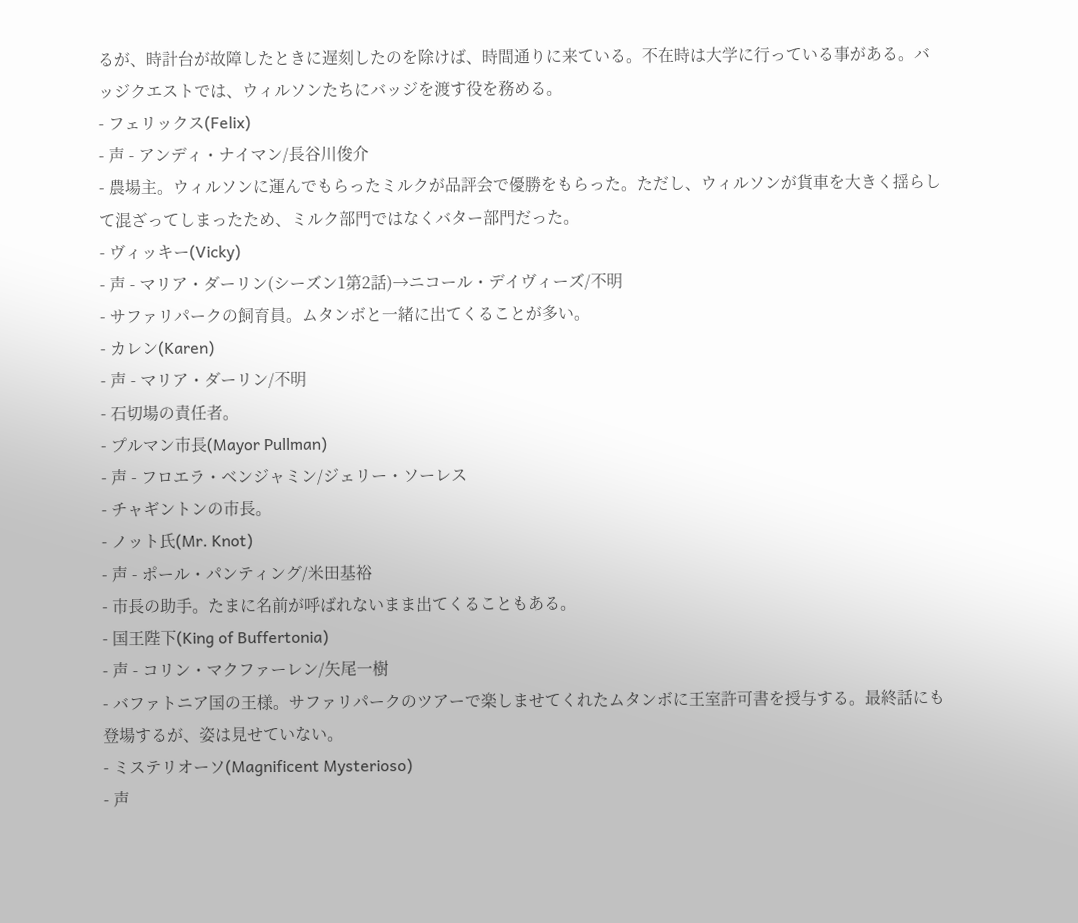るが、時計台が故障したときに遅刻したのを除けば、時間通りに来ている。不在時は大学に行っている事がある。バッジクエストでは、ウィルソンたちにバッジを渡す役を務める。
- フェリックス(Felix)
- 声 - アンディ・ナイマン/長谷川俊介
- 農場主。ウィルソンに運んでもらったミルクが品評会で優勝をもらった。ただし、ウィルソンが貨車を大きく揺らして混ざってしまったため、ミルク部門ではなくバター部門だった。
- ヴィッキー(Vicky)
- 声 - マリア・ダーリン(シーズン1第2話)→ニコール・デイヴィーズ/不明
- サファリパークの飼育員。ムタンボと一緒に出てくることが多い。
- カレン(Karen)
- 声 - マリア・ダーリン/不明
- 石切場の責任者。
- プルマン市長(Mayor Pullman)
- 声 - フロエラ・ベンジャミン/ジェリー・ソーレス
- チャギントンの市長。
- ノット氏(Mr. Knot)
- 声 - ポール・パンティング/米田基裕
- 市長の助手。たまに名前が呼ばれないまま出てくることもある。
- 国王陛下(King of Buffertonia)
- 声 - コリン・マクファーレン/矢尾一樹
- バファトニア国の王様。サファリパークのツアーで楽しませてくれたムタンボに王室許可書を授与する。最終話にも登場するが、姿は見せていない。
- ミステリオーソ(Magnificent Mysterioso)
- 声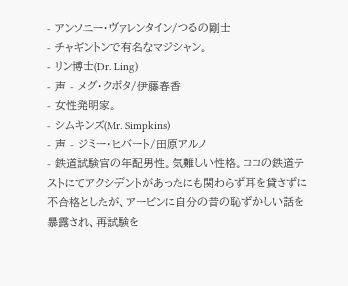- アンソニー・ヴァレンタイン/つるの剛士
- チャギントンで有名なマジシャン。
- リン博士(Dr. Ling)
- 声 - メグ・クボタ/伊藤春香
- 女性発明家。
- シムキンズ(Mr. Simpkins)
- 声 - ジミー・ヒバート/田原アルノ
- 鉄道試験官の年配男性。気難しい性格。ココの鉄道テストにてアクシデントがあったにも関わらず耳を貸さずに不合格としたが、アービンに自分の昔の恥ずかしい話を暴露され、再試験を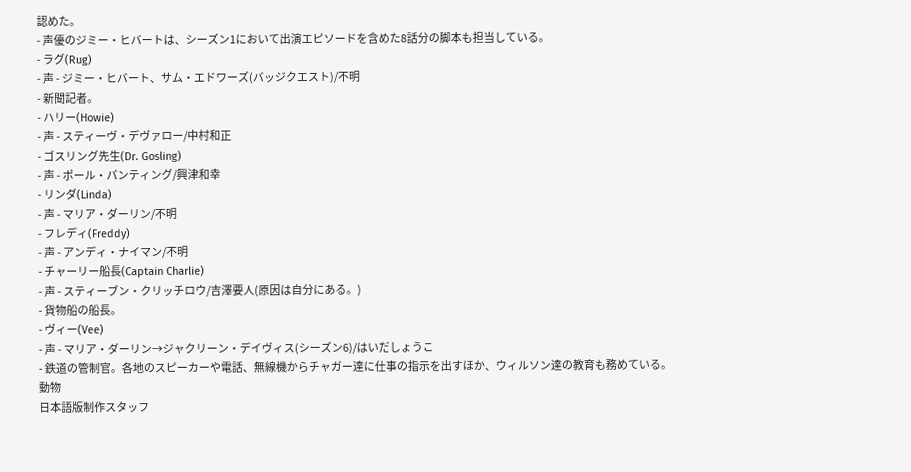認めた。
- 声優のジミー・ヒバートは、シーズン1において出演エピソードを含めた8話分の脚本も担当している。
- ラグ(Rug)
- 声 - ジミー・ヒバート、サム・エドワーズ(バッジクエスト)/不明
- 新聞記者。
- ハリー(Howie)
- 声 - スティーヴ・デヴァロー/中村和正
- ゴスリング先生(Dr. Gosling)
- 声 - ポール・パンティング/興津和幸
- リンダ(Linda)
- 声 - マリア・ダーリン/不明
- フレディ(Freddy)
- 声 - アンディ・ナイマン/不明
- チャーリー船長(Captain Charlie)
- 声 - スティーブン・クリッチロウ/吉澤要人(原因は自分にある。)
- 貨物船の船長。
- ヴィー(Vee)
- 声 - マリア・ダーリン→ジャクリーン・デイヴィス(シーズン6)/はいだしょうこ
- 鉄道の管制官。各地のスピーカーや電話、無線機からチャガー達に仕事の指示を出すほか、ウィルソン達の教育も務めている。
動物
日本語版制作スタッフ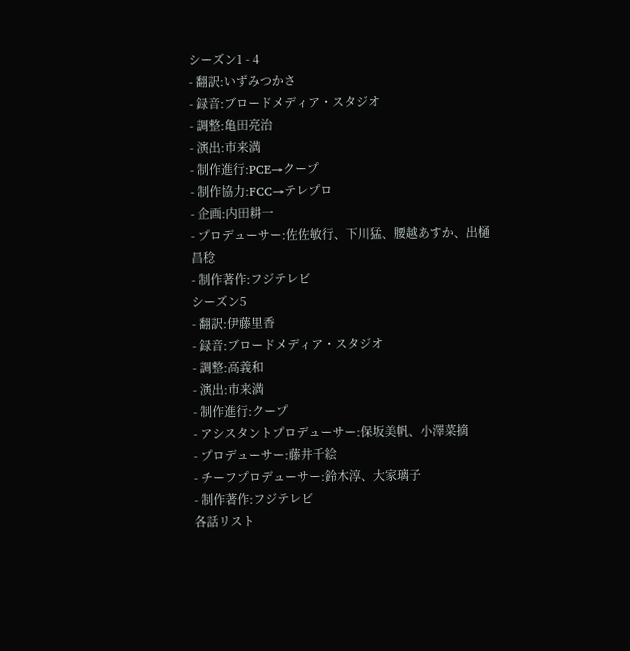シーズン1 - 4
- 翻訳:いずみつかさ
- 録音:ブロードメディア・スタジオ
- 調整:亀田亮治
- 演出:市来満
- 制作進行:PCE→クープ
- 制作協力:FCC→テレプロ
- 企画:内田耕一
- プロデューサー:佐佐敏行、下川猛、腰越あすか、出樋昌稔
- 制作著作:フジテレビ
シーズン5
- 翻訳:伊藤里香
- 録音:ブロードメディア・スタジオ
- 調整:高義和
- 演出:市来満
- 制作進行:クープ
- アシスタントプロデューサー:保坂美帆、小澤菜摘
- プロデューサー:藤井千絵
- チーフプロデューサー:鈴木淳、大家璃子
- 制作著作:フジテレビ
各話リスト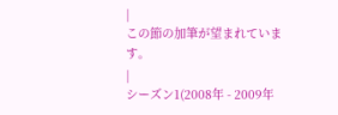|
この節の加筆が望まれています。
|
シーズン1(2008年 - 2009年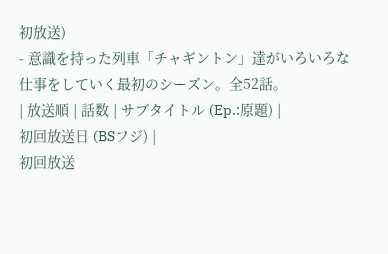初放送)
- 意識を持った列車「チャギントン」達がいろいろな仕事をしていく最初のシーズン。全52話。
| 放送順 | 話数 | サブタイトル (Ep.:原題) |
初回放送日 (BSフジ) |
初回放送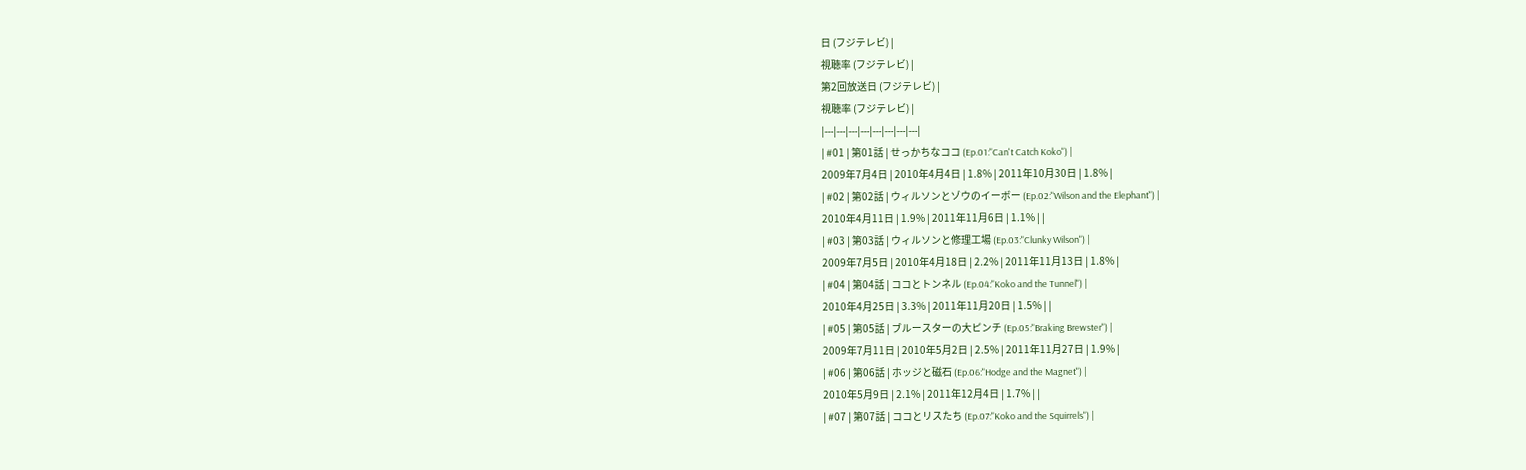日 (フジテレビ) |
視聴率 (フジテレビ) |
第2回放送日 (フジテレビ) |
視聴率 (フジテレビ) |
|---|---|---|---|---|---|---|---|
| #01 | 第01話 | せっかちなココ (Ep.01:"Can't Catch Koko") |
2009年7月4日 | 2010年4月4日 | 1.8% | 2011年10月30日 | 1.8% |
| #02 | 第02話 | ウィルソンとゾウのイーボー (Ep.02:"Wilson and the Elephant") |
2010年4月11日 | 1.9% | 2011年11月6日 | 1.1% | |
| #03 | 第03話 | ウィルソンと修理工場 (Ep.03:"Clunky Wilson") |
2009年7月5日 | 2010年4月18日 | 2.2% | 2011年11月13日 | 1.8% |
| #04 | 第04話 | ココとトンネル (Ep.04:"Koko and the Tunnel") |
2010年4月25日 | 3.3% | 2011年11月20日 | 1.5% | |
| #05 | 第05話 | ブルースターの大ピンチ (Ep.05:"Braking Brewster") |
2009年7月11日 | 2010年5月2日 | 2.5% | 2011年11月27日 | 1.9% |
| #06 | 第06話 | ホッジと磁石 (Ep.06:"Hodge and the Magnet") |
2010年5月9日 | 2.1% | 2011年12月4日 | 1.7% | |
| #07 | 第07話 | ココとリスたち (Ep.07:"Koko and the Squirrels") |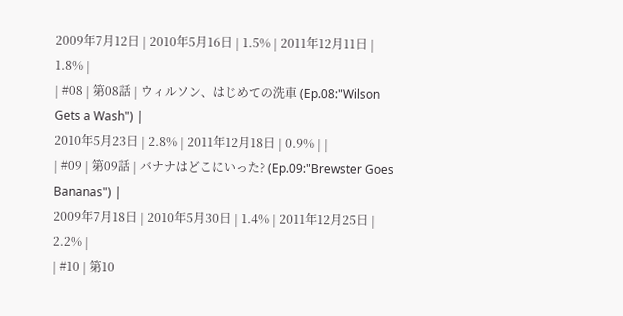2009年7月12日 | 2010年5月16日 | 1.5% | 2011年12月11日 | 1.8% |
| #08 | 第08話 | ウィルソン、はじめての洗車 (Ep.08:"Wilson Gets a Wash") |
2010年5月23日 | 2.8% | 2011年12月18日 | 0.9% | |
| #09 | 第09話 | バナナはどこにいった? (Ep.09:"Brewster Goes Bananas") |
2009年7月18日 | 2010年5月30日 | 1.4% | 2011年12月25日 | 2.2% |
| #10 | 第10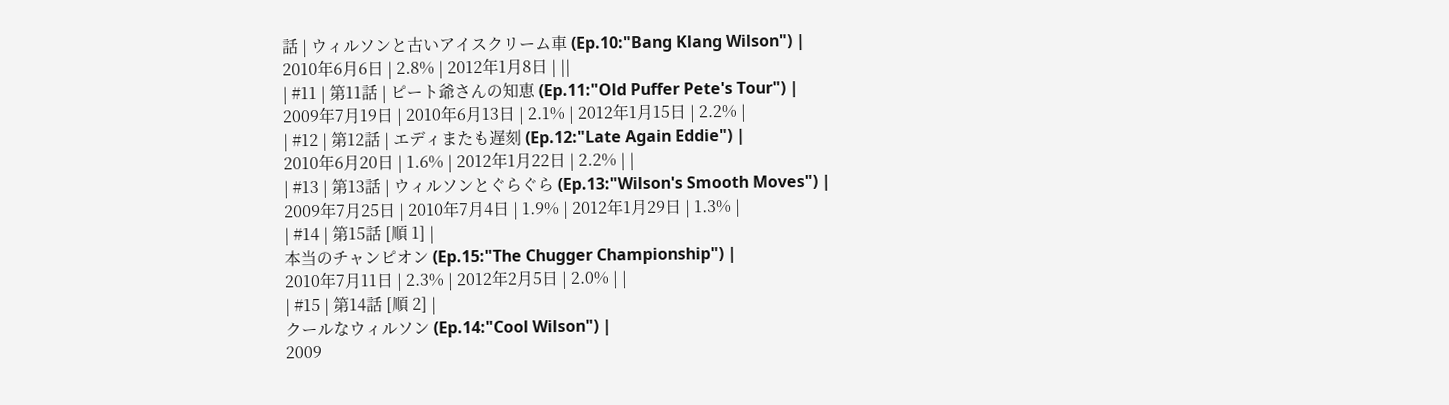話 | ウィルソンと古いアイスクリーム車 (Ep.10:"Bang Klang Wilson") |
2010年6月6日 | 2.8% | 2012年1月8日 | ||
| #11 | 第11話 | ピート爺さんの知恵 (Ep.11:"Old Puffer Pete's Tour") |
2009年7月19日 | 2010年6月13日 | 2.1% | 2012年1月15日 | 2.2% |
| #12 | 第12話 | エディまたも遅刻 (Ep.12:"Late Again Eddie") |
2010年6月20日 | 1.6% | 2012年1月22日 | 2.2% | |
| #13 | 第13話 | ウィルソンとぐらぐら (Ep.13:"Wilson's Smooth Moves") |
2009年7月25日 | 2010年7月4日 | 1.9% | 2012年1月29日 | 1.3% |
| #14 | 第15話 [順 1] |
本当のチャンピオン (Ep.15:"The Chugger Championship") |
2010年7月11日 | 2.3% | 2012年2月5日 | 2.0% | |
| #15 | 第14話 [順 2] |
クールなウィルソン (Ep.14:"Cool Wilson") |
2009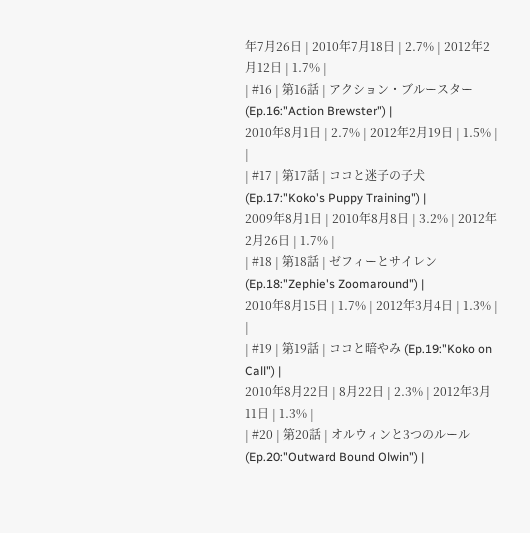年7月26日 | 2010年7月18日 | 2.7% | 2012年2月12日 | 1.7% |
| #16 | 第16話 | アクション・ブルースター (Ep.16:"Action Brewster") |
2010年8月1日 | 2.7% | 2012年2月19日 | 1.5% | |
| #17 | 第17話 | ココと迷子の子犬 (Ep.17:"Koko's Puppy Training") |
2009年8月1日 | 2010年8月8日 | 3.2% | 2012年2月26日 | 1.7% |
| #18 | 第18話 | ゼフィーとサイレン (Ep.18:"Zephie's Zoomaround") |
2010年8月15日 | 1.7% | 2012年3月4日 | 1.3% | |
| #19 | 第19話 | ココと暗やみ (Ep.19:"Koko on Call") |
2010年8月22日 | 8月22日 | 2.3% | 2012年3月11日 | 1.3% |
| #20 | 第20話 | オルウィンと3つのルール (Ep.20:"Outward Bound Olwin") |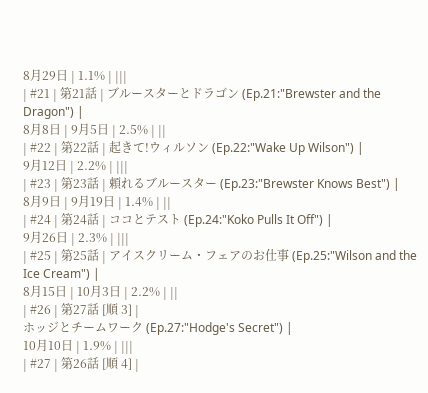8月29日 | 1.1% | |||
| #21 | 第21話 | ブルースターとドラゴン (Ep.21:"Brewster and the Dragon") |
8月8日 | 9月5日 | 2.5% | ||
| #22 | 第22話 | 起きて!ウィルソン (Ep.22:"Wake Up Wilson") |
9月12日 | 2.2% | |||
| #23 | 第23話 | 頼れるブルースター (Ep.23:"Brewster Knows Best") |
8月9日 | 9月19日 | 1.4% | ||
| #24 | 第24話 | ココとテスト (Ep.24:"Koko Pulls It Off") |
9月26日 | 2.3% | |||
| #25 | 第25話 | アイスクリーム・フェアのお仕事 (Ep.25:"Wilson and the Ice Cream") |
8月15日 | 10月3日 | 2.2% | ||
| #26 | 第27話 [順 3] |
ホッジとチームワーク (Ep.27:"Hodge's Secret") |
10月10日 | 1.9% | |||
| #27 | 第26話 [順 4] |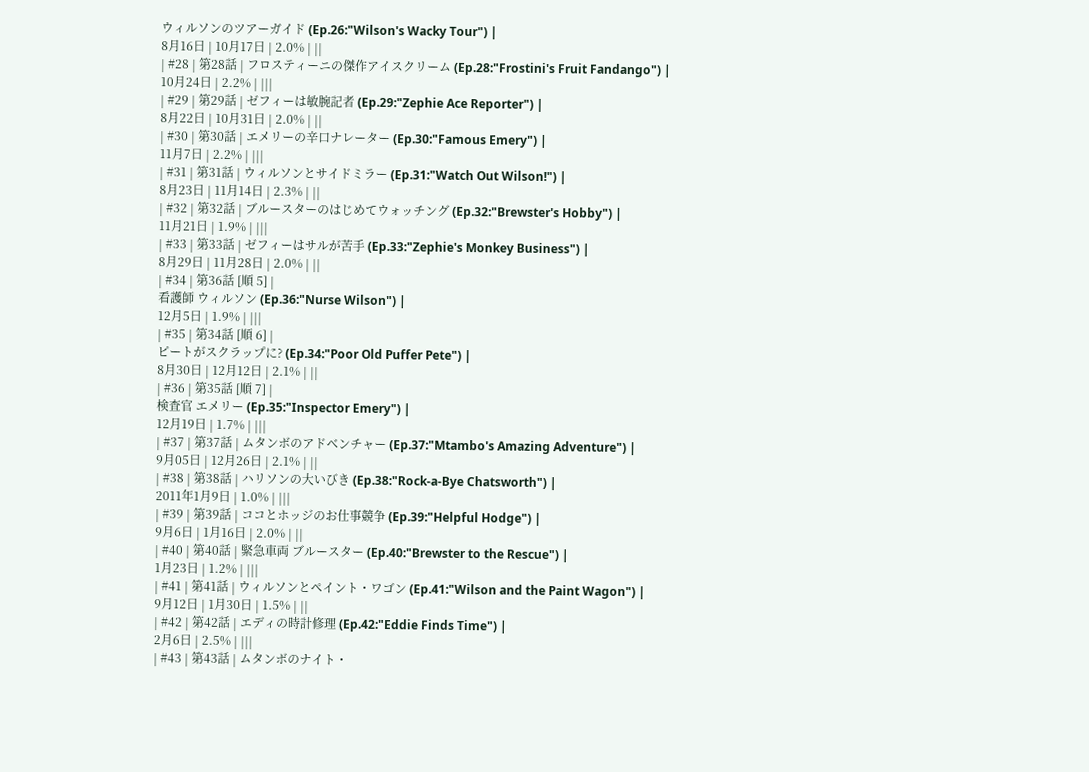ウィルソンのツアーガイド (Ep.26:"Wilson's Wacky Tour") |
8月16日 | 10月17日 | 2.0% | ||
| #28 | 第28話 | フロスティーニの傑作アイスクリーム (Ep.28:"Frostini's Fruit Fandango") |
10月24日 | 2.2% | |||
| #29 | 第29話 | ゼフィーは敏腕記者 (Ep.29:"Zephie Ace Reporter") |
8月22日 | 10月31日 | 2.0% | ||
| #30 | 第30話 | エメリーの辛口ナレーター (Ep.30:"Famous Emery") |
11月7日 | 2.2% | |||
| #31 | 第31話 | ウィルソンとサイドミラー (Ep.31:"Watch Out Wilson!") |
8月23日 | 11月14日 | 2.3% | ||
| #32 | 第32話 | ブルースターのはじめてウォッチング (Ep.32:"Brewster's Hobby") |
11月21日 | 1.9% | |||
| #33 | 第33話 | ゼフィーはサルが苦手 (Ep.33:"Zephie's Monkey Business") |
8月29日 | 11月28日 | 2.0% | ||
| #34 | 第36話 [順 5] |
看護師 ウィルソン (Ep.36:"Nurse Wilson") |
12月5日 | 1.9% | |||
| #35 | 第34話 [順 6] |
ピートがスクラップに? (Ep.34:"Poor Old Puffer Pete") |
8月30日 | 12月12日 | 2.1% | ||
| #36 | 第35話 [順 7] |
検査官 エメリー (Ep.35:"Inspector Emery") |
12月19日 | 1.7% | |||
| #37 | 第37話 | ムタンボのアドベンチャー (Ep.37:"Mtambo's Amazing Adventure") |
9月05日 | 12月26日 | 2.1% | ||
| #38 | 第38話 | ハリソンの大いびき (Ep.38:"Rock-a-Bye Chatsworth") |
2011年1月9日 | 1.0% | |||
| #39 | 第39話 | ココとホッジのお仕事競争 (Ep.39:"Helpful Hodge") |
9月6日 | 1月16日 | 2.0% | ||
| #40 | 第40話 | 緊急車両 ブルースター (Ep.40:"Brewster to the Rescue") |
1月23日 | 1.2% | |||
| #41 | 第41話 | ウィルソンとペイント・ワゴン (Ep.41:"Wilson and the Paint Wagon") |
9月12日 | 1月30日 | 1.5% | ||
| #42 | 第42話 | エディの時計修理 (Ep.42:"Eddie Finds Time") |
2月6日 | 2.5% | |||
| #43 | 第43話 | ムタンボのナイト・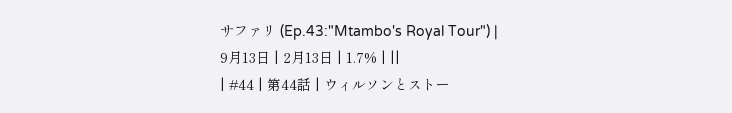サファリ (Ep.43:"Mtambo's Royal Tour") |
9月13日 | 2月13日 | 1.7% | ||
| #44 | 第44話 | ウィルソンとストー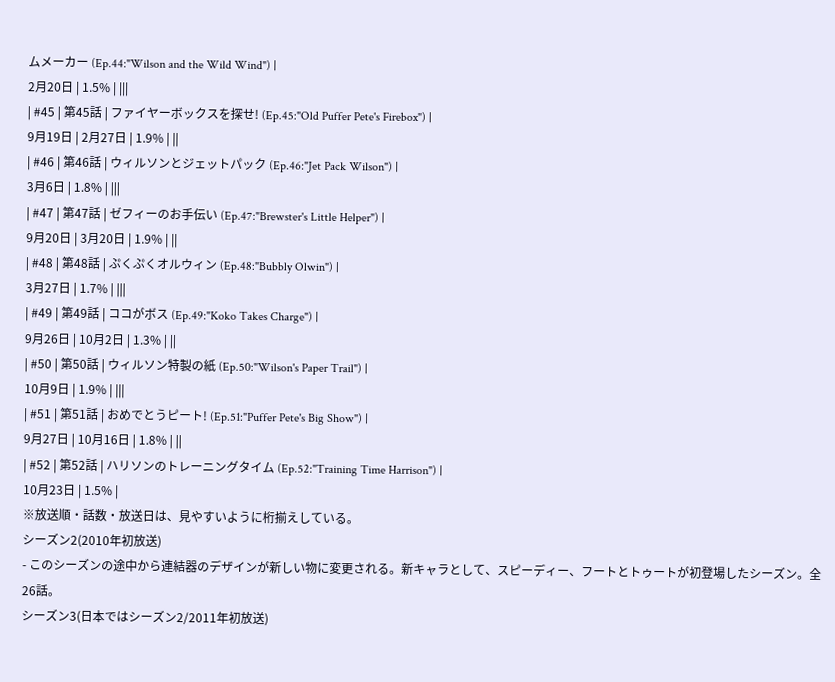ムメーカー (Ep.44:"Wilson and the Wild Wind") |
2月20日 | 1.5% | |||
| #45 | 第45話 | ファイヤーボックスを探せ! (Ep.45:"Old Puffer Pete's Firebox") |
9月19日 | 2月27日 | 1.9% | ||
| #46 | 第46話 | ウィルソンとジェットパック (Ep.46:"Jet Pack Wilson") |
3月6日 | 1.8% | |||
| #47 | 第47話 | ゼフィーのお手伝い (Ep.47:"Brewster's Little Helper") |
9月20日 | 3月20日 | 1.9% | ||
| #48 | 第48話 | ぷくぷくオルウィン (Ep.48:"Bubbly Olwin") |
3月27日 | 1.7% | |||
| #49 | 第49話 | ココがボス (Ep.49:"Koko Takes Charge") |
9月26日 | 10月2日 | 1.3% | ||
| #50 | 第50話 | ウィルソン特製の紙 (Ep.50:"Wilson's Paper Trail") |
10月9日 | 1.9% | |||
| #51 | 第51話 | おめでとうピート! (Ep.51:"Puffer Pete's Big Show") |
9月27日 | 10月16日 | 1.8% | ||
| #52 | 第52話 | ハリソンのトレーニングタイム (Ep.52:"Training Time Harrison") |
10月23日 | 1.5% |
※放送順・話数・放送日は、見やすいように桁揃えしている。
シーズン2(2010年初放送)
- このシーズンの途中から連結器のデザインが新しい物に変更される。新キャラとして、スピーディー、フートとトゥートが初登場したシーズン。全26話。
シーズン3(日本ではシーズン2/2011年初放送)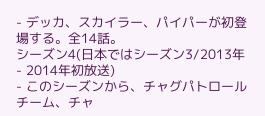- デッカ、スカイラー、パイパーが初登場する。全14話。
シーズン4(日本ではシーズン3/2013年 - 2014年初放送)
- このシーズンから、チャグパトロールチーム、チャ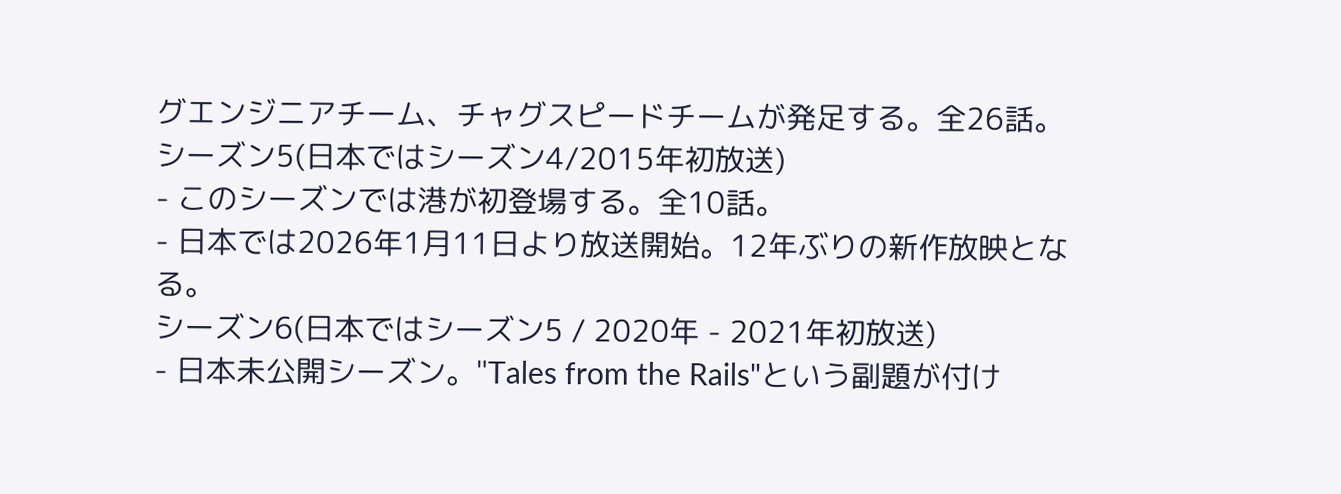グエンジニアチーム、チャグスピードチームが発足する。全26話。
シーズン5(日本ではシーズン4/2015年初放送)
- このシーズンでは港が初登場する。全10話。
- 日本では2026年1月11日より放送開始。12年ぶりの新作放映となる。
シーズン6(日本ではシーズン5 / 2020年 - 2021年初放送)
- 日本未公開シーズン。"Tales from the Rails"という副題が付け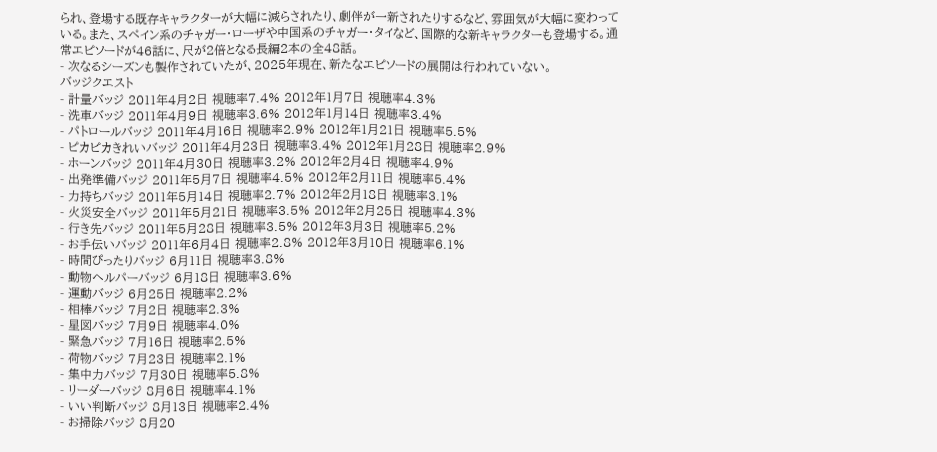られ、登場する既存キャラクターが大幅に減らされたり、劇伴が一新されたりするなど、雰囲気が大幅に変わっている。また、スペイン系のチャガー・ローザや中国系のチャガー・タイなど、国際的な新キャラクターも登場する。通常エピソードが46話に、尺が2倍となる長編2本の全48話。
- 次なるシーズンも製作されていたが、2025年現在、新たなエピソードの展開は行われていない。
バッジクエスト
- 計量バッジ 2011年4月2日 視聴率7.4% 2012年1月7日 視聴率4.3%
- 洗車バッジ 2011年4月9日 視聴率3.6% 2012年1月14日 視聴率3.4%
- パトロールバッジ 2011年4月16日 視聴率2.9% 2012年1月21日 視聴率5.5%
- ピカピカきれいバッジ 2011年4月23日 視聴率3.4% 2012年1月28日 視聴率2.9%
- ホーンバッジ 2011年4月30日 視聴率3.2% 2012年2月4日 視聴率4.9%
- 出発準備バッジ 2011年5月7日 視聴率4.5% 2012年2月11日 視聴率5.4%
- 力持ちバッジ 2011年5月14日 視聴率2.7% 2012年2月18日 視聴率3.1%
- 火災安全バッジ 2011年5月21日 視聴率3.5% 2012年2月25日 視聴率4.3%
- 行き先バッジ 2011年5月28日 視聴率3.5% 2012年3月3日 視聴率5.2%
- お手伝いバッジ 2011年6月4日 視聴率2.8% 2012年3月10日 視聴率6.1%
- 時間ぴったりバッジ 6月11日 視聴率3.8%
- 動物ヘルパーバッジ 6月18日 視聴率3.6%
- 運動バッジ 6月25日 視聴率2.2%
- 相棒バッジ 7月2日 視聴率2.3%
- 星図バッジ 7月9日 視聴率4.0%
- 緊急バッジ 7月16日 視聴率2.5%
- 荷物バッジ 7月23日 視聴率2.1%
- 集中力バッジ 7月30日 視聴率5.8%
- リーダーバッジ 8月6日 視聴率4.1%
- いい判断バッジ 8月13日 視聴率2.4%
- お掃除バッジ 8月20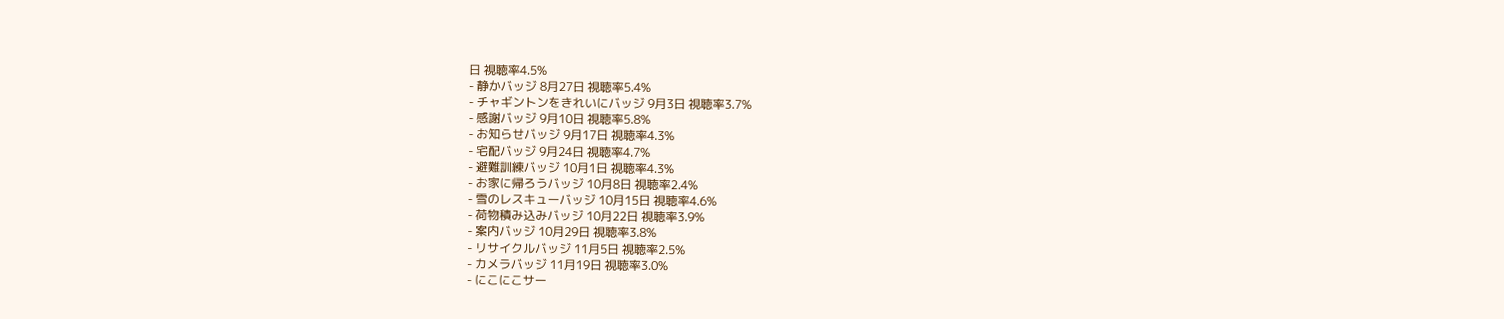日 視聴率4.5%
- 静かバッジ 8月27日 視聴率5.4%
- チャギントンをきれいにバッジ 9月3日 視聴率3.7%
- 感謝バッジ 9月10日 視聴率5.8%
- お知らせバッジ 9月17日 視聴率4.3%
- 宅配バッジ 9月24日 視聴率4.7%
- 避難訓練バッジ 10月1日 視聴率4.3%
- お家に帰ろうバッジ 10月8日 視聴率2.4%
- 雪のレスキューバッジ 10月15日 視聴率4.6%
- 荷物積み込みバッジ 10月22日 視聴率3.9%
- 案内バッジ 10月29日 視聴率3.8%
- リサイクルバッジ 11月5日 視聴率2.5%
- カメラバッジ 11月19日 視聴率3.0%
- にこにこサー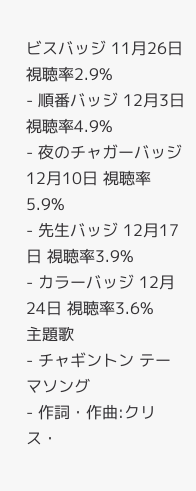ビスバッジ 11月26日 視聴率2.9%
- 順番バッジ 12月3日 視聴率4.9%
- 夜のチャガーバッジ 12月10日 視聴率5.9%
- 先生バッジ 12月17日 視聴率3.9%
- カラーバッジ 12月24日 視聴率3.6%
主題歌
- チャギントン テーマソング
- 作詞・作曲:クリス・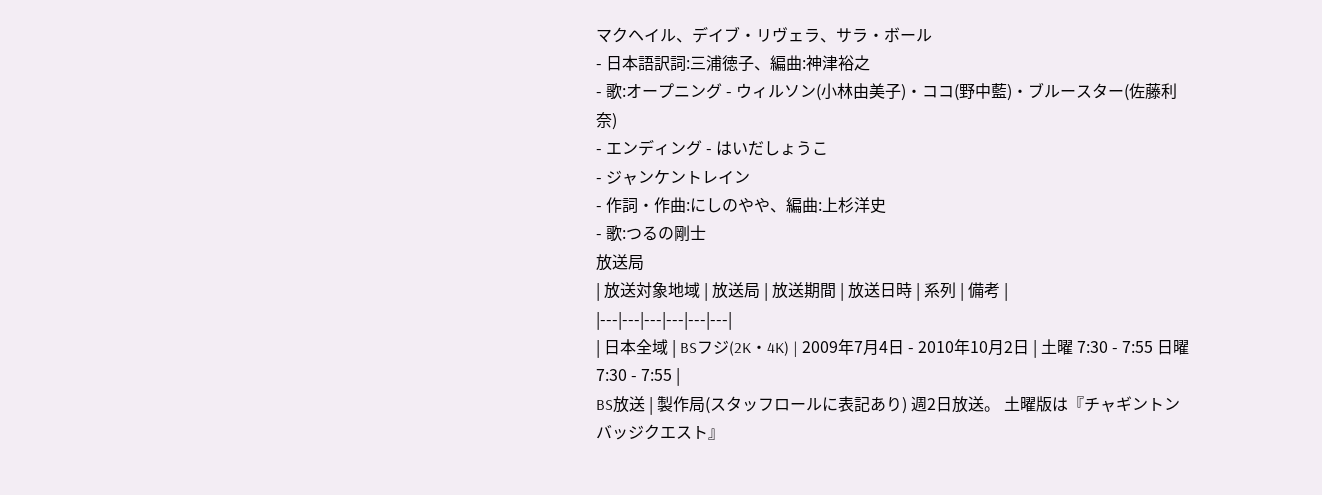マクヘイル、デイブ・リヴェラ、サラ・ボール
- 日本語訳詞:三浦徳子、編曲:神津裕之
- 歌:オープニング - ウィルソン(小林由美子)・ココ(野中藍)・ブルースター(佐藤利奈)
- エンディング - はいだしょうこ
- ジャンケントレイン
- 作詞・作曲:にしのやや、編曲:上杉洋史
- 歌:つるの剛士
放送局
| 放送対象地域 | 放送局 | 放送期間 | 放送日時 | 系列 | 備考 |
|---|---|---|---|---|---|
| 日本全域 | BSフジ(2K・4K) | 2009年7月4日 - 2010年10月2日 | 土曜 7:30 - 7:55 日曜 7:30 - 7:55 |
BS放送 | 製作局(スタッフロールに表記あり) 週2日放送。 土曜版は『チャギントン バッジクエスト』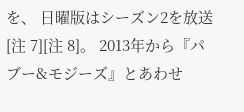を、 日曜版はシーズン2を放送[注 7][注 8]。 2013年から『パブー&モジーズ』とあわせ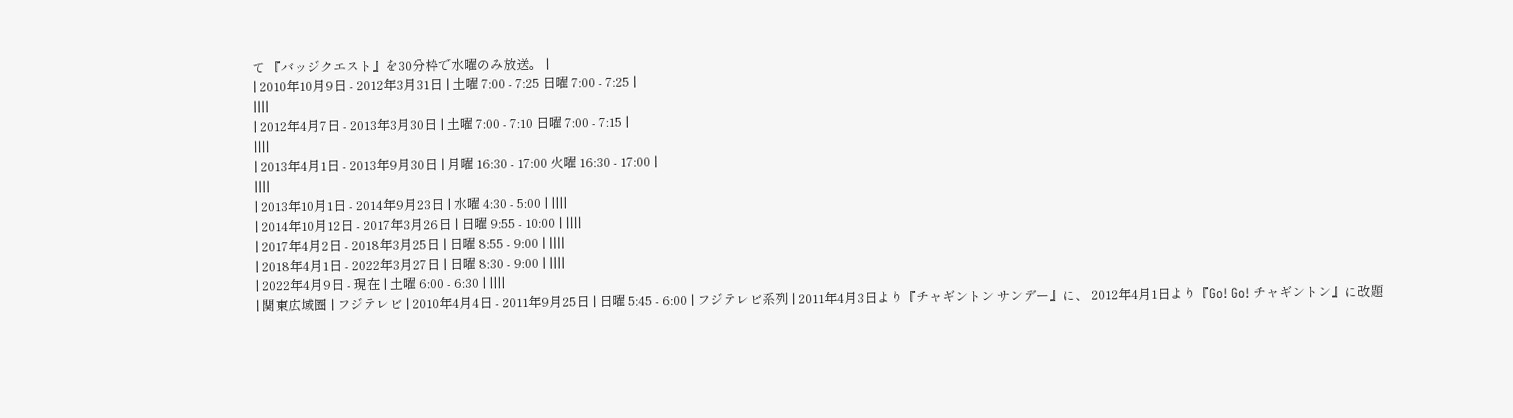て 『バッジクエスト』を30分枠で水曜のみ放送。 |
| 2010年10月9日 - 2012年3月31日 | 土曜 7:00 - 7:25 日曜 7:00 - 7:25 |
||||
| 2012年4月7日 - 2013年3月30日 | 土曜 7:00 - 7:10 日曜 7:00 - 7:15 |
||||
| 2013年4月1日 - 2013年9月30日 | 月曜 16:30 - 17:00 火曜 16:30 - 17:00 |
||||
| 2013年10月1日 - 2014年9月23日 | 水曜 4:30 - 5:00 | ||||
| 2014年10月12日 - 2017年3月26日 | 日曜 9:55 - 10:00 | ||||
| 2017年4月2日 - 2018年3月25日 | 日曜 8:55 - 9:00 | ||||
| 2018年4月1日 - 2022年3月27日 | 日曜 8:30 - 9:00 | ||||
| 2022年4月9日 - 現在 | 土曜 6:00 - 6:30 | ||||
| 関東広域圏 | フジテレビ | 2010年4月4日 - 2011年9月25日 | 日曜 5:45 - 6:00 | フジテレビ系列 | 2011年4月3日より『チャギントン サンデー』に、 2012年4月1日より『Go! Go! チャギントン』に改題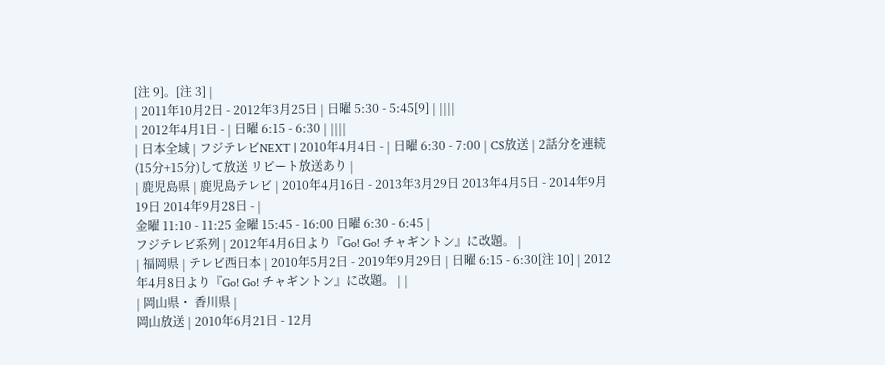[注 9]。[注 3] |
| 2011年10月2日 - 2012年3月25日 | 日曜 5:30 - 5:45[9] | ||||
| 2012年4月1日 - | 日曜 6:15 - 6:30 | ||||
| 日本全域 | フジテレビNEXT | 2010年4月4日 - | 日曜 6:30 - 7:00 | CS放送 | 2話分を連続(15分+15分)して放送 リピート放送あり |
| 鹿児島県 | 鹿児島テレビ | 2010年4月16日 - 2013年3月29日 2013年4月5日 - 2014年9月19日 2014年9月28日 - |
金曜 11:10 - 11:25 金曜 15:45 - 16:00 日曜 6:30 - 6:45 |
フジテレビ系列 | 2012年4月6日より『Go! Go! チャギントン』に改題。 |
| 福岡県 | テレビ西日本 | 2010年5月2日 - 2019年9月29日 | 日曜 6:15 - 6:30[注 10] | 2012年4月8日より『Go! Go! チャギントン』に改題。 | |
| 岡山県・ 香川県 |
岡山放送 | 2010年6月21日 - 12月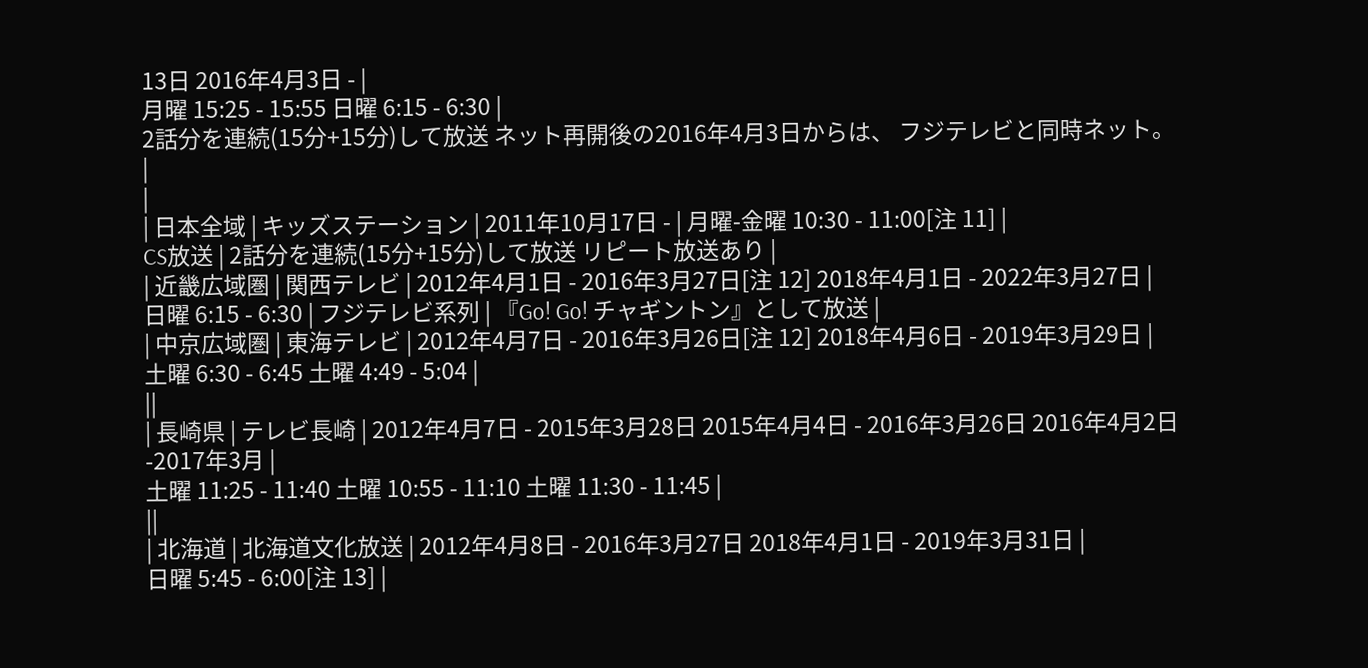13日 2016年4月3日 - |
月曜 15:25 - 15:55 日曜 6:15 - 6:30 |
2話分を連続(15分+15分)して放送 ネット再開後の2016年4月3日からは、 フジテレビと同時ネット。 |
|
| 日本全域 | キッズステーション | 2011年10月17日 - | 月曜-金曜 10:30 - 11:00[注 11] |
CS放送 | 2話分を連続(15分+15分)して放送 リピート放送あり |
| 近畿広域圏 | 関西テレビ | 2012年4月1日 - 2016年3月27日[注 12] 2018年4月1日 - 2022年3月27日 |
日曜 6:15 - 6:30 | フジテレビ系列 | 『Go! Go! チャギントン』として放送 |
| 中京広域圏 | 東海テレビ | 2012年4月7日 - 2016年3月26日[注 12] 2018年4月6日 - 2019年3月29日 |
土曜 6:30 - 6:45 土曜 4:49 - 5:04 |
||
| 長崎県 | テレビ長崎 | 2012年4月7日 - 2015年3月28日 2015年4月4日 - 2016年3月26日 2016年4月2日 -2017年3月 |
土曜 11:25 - 11:40 土曜 10:55 - 11:10 土曜 11:30 - 11:45 |
||
| 北海道 | 北海道文化放送 | 2012年4月8日 - 2016年3月27日 2018年4月1日 - 2019年3月31日 |
日曜 5:45 - 6:00[注 13] |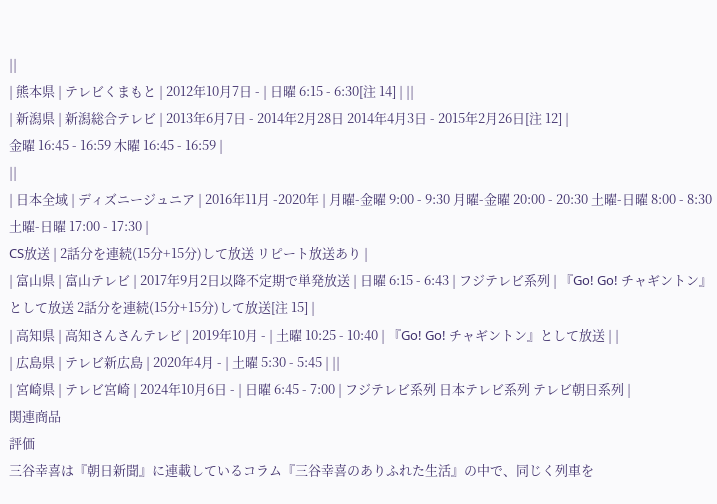||
| 熊本県 | テレビくまもと | 2012年10月7日 - | 日曜 6:15 - 6:30[注 14] | ||
| 新潟県 | 新潟総合テレビ | 2013年6月7日 - 2014年2月28日 2014年4月3日 - 2015年2月26日[注 12] |
金曜 16:45 - 16:59 木曜 16:45 - 16:59 |
||
| 日本全域 | ディズニージュニア | 2016年11月 -2020年 | 月曜-金曜 9:00 - 9:30 月曜-金曜 20:00 - 20:30 土曜-日曜 8:00 - 8:30 土曜-日曜 17:00 - 17:30 |
CS放送 | 2話分を連続(15分+15分)して放送 リピート放送あり |
| 富山県 | 富山テレビ | 2017年9月2日以降不定期で単発放送 | 日曜 6:15 - 6:43 | フジテレビ系列 | 『Go! Go! チャギントン』として放送 2話分を連続(15分+15分)して放送[注 15] |
| 高知県 | 高知さんさんテレビ | 2019年10月 - | 土曜 10:25 - 10:40 | 『Go! Go! チャギントン』として放送 | |
| 広島県 | テレビ新広島 | 2020年4月 - | 土曜 5:30 - 5:45 | ||
| 宮崎県 | テレビ宮崎 | 2024年10月6日 - | 日曜 6:45 - 7:00 | フジテレビ系列 日本テレビ系列 テレビ朝日系列 |
関連商品
評価
三谷幸喜は『朝日新聞』に連載しているコラム『三谷幸喜のありふれた生活』の中で、同じく列車を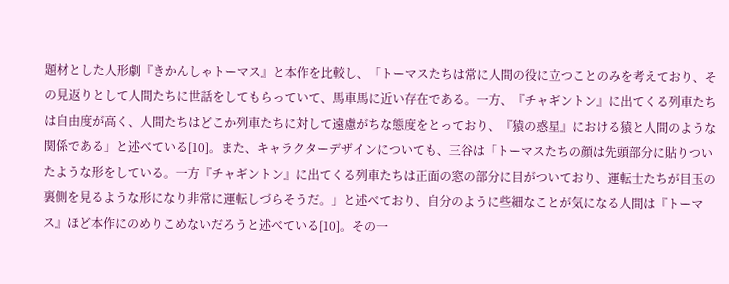題材とした人形劇『きかんしゃトーマス』と本作を比較し、「トーマスたちは常に人間の役に立つことのみを考えており、その見返りとして人間たちに世話をしてもらっていて、馬車馬に近い存在である。一方、『チャギントン』に出てくる列車たちは自由度が高く、人間たちはどこか列車たちに対して遠慮がちな態度をとっており、『猿の惑星』における猿と人間のような関係である」と述べている[10]。また、キャラクターデザインについても、三谷は「トーマスたちの顔は先頭部分に貼りついたような形をしている。一方『チャギントン』に出てくる列車たちは正面の窓の部分に目がついており、運転士たちが目玉の裏側を見るような形になり非常に運転しづらそうだ。」と述べており、自分のように些細なことが気になる人間は『トーマス』ほど本作にのめりこめないだろうと述べている[10]。その一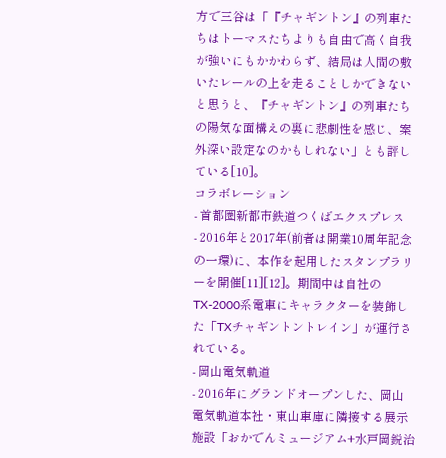方で三谷は「『チャギントン』の列車たちはトーマスたちよりも自由で高く自我が強いにもかかわらず、結局は人間の敷いたレールの上を走ることしかできないと思うと、『チャギントン』の列車たちの陽気な面構えの裏に悲劇性を感じ、案外深い設定なのかもしれない」とも評している[10]。
コラボレーション
- 首都圏新都市鉄道つくばエクスプレス
- 2016年と2017年(前者は開業10周年記念の一環)に、本作を起用したスタンプラリーを開催[11][12]。期間中は自社のTX-2000系電車にキャラクターを装飾した「TXチャギントントレイン」が運行されている。
- 岡山電気軌道
- 2016年にグランドオープンした、岡山電気軌道本社・東山車庫に隣接する展示施設「おかでんミュージアム+水戸岡鋭治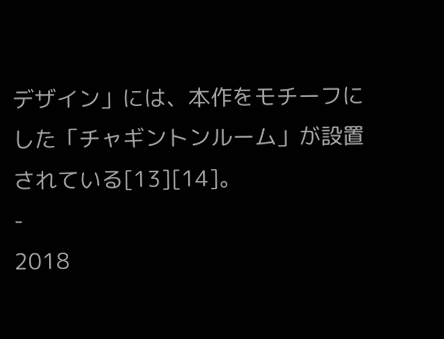デザイン」には、本作をモチーフにした「チャギントンルーム」が設置されている[13][14]。
-
2018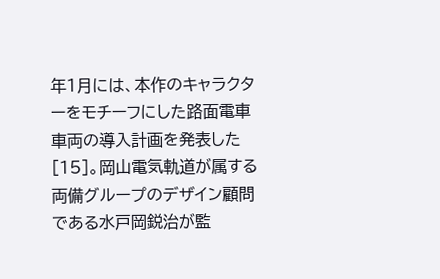年1月には、本作のキャラクターをモチーフにした路面電車車両の導入計画を発表した[15]。岡山電気軌道が属する両備グループのデザイン顧問である水戸岡鋭治が監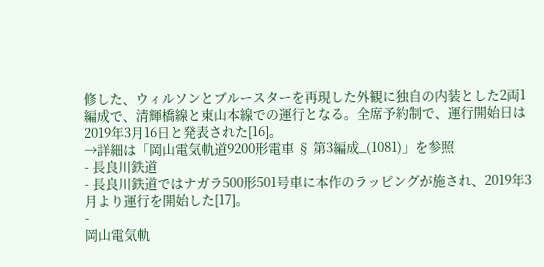修した、ウィルソンとブルースターを再現した外観に独自の内装とした2両1編成で、清輝橋線と東山本線での運行となる。全席予約制で、運行開始日は2019年3月16日と発表された[16]。
→詳細は「岡山電気軌道9200形電車 § 第3編成_(1081)」を参照
- 長良川鉄道
- 長良川鉄道ではナガラ500形501号車に本作のラッピングが施され、2019年3月より運行を開始した[17]。
-
岡山電気軌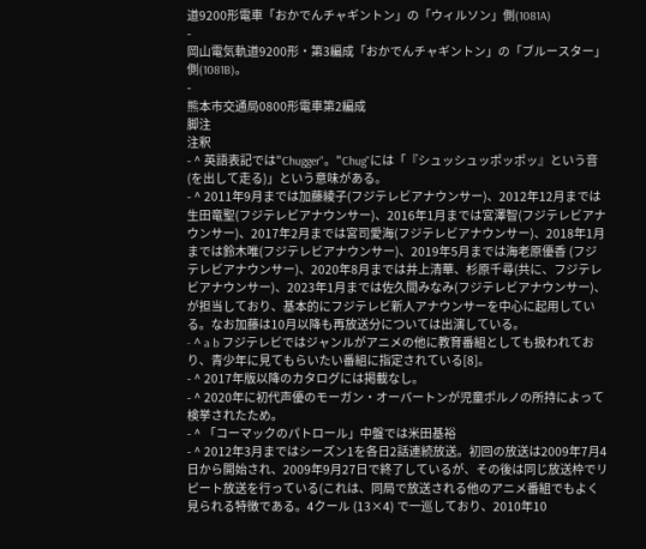道9200形電車「おかでんチャギントン」の「ウィルソン」側(1081A)
-
岡山電気軌道9200形・第3編成「おかでんチャギントン」の「ブルースター」側(1081B)。
-
熊本市交通局0800形電車第2編成
脚注
注釈
- ^ 英語表記では"Chugger"。"Chug"には「『シュッシュッポッポッ』という音(を出して走る)」という意味がある。
- ^ 2011年9月までは加藤綾子(フジテレビアナウンサー)、2012年12月までは生田竜聖(フジテレビアナウンサー)、2016年1月までは宮澤智(フジテレビアナウンサー)、2017年2月までは宮司愛海(フジテレビアナウンサー)、2018年1月までは鈴木唯(フジテレビアナウンサー)、2019年5月までは海老原優香 (フジテレビアナウンサー)、2020年8月までは井上清華、杉原千尋(共に、フジテレビアナウンサー)、2023年1月までは佐久間みなみ(フジテレビアナウンサー)、が担当しており、基本的にフジテレビ新人アナウンサーを中心に起用している。なお加藤は10月以降も再放送分については出演している。
- ^ a b フジテレビではジャンルがアニメの他に教育番組としても扱われており、青少年に見てもらいたい番組に指定されている[8]。
- ^ 2017年版以降のカタログには掲載なし。
- ^ 2020年に初代声優のモーガン・オーバートンが児童ポルノの所持によって検挙されたため。
- ^ 「コーマックのパトロール」中盤では米田基裕
- ^ 2012年3月まではシーズン1を各日2話連続放送。初回の放送は2009年7月4日から開始され、2009年9月27日で終了しているが、その後は同じ放送枠でリピート放送を行っている(これは、同局で放送される他のアニメ番組でもよく見られる特徴である。4クール (13×4) で一巡しており、2010年10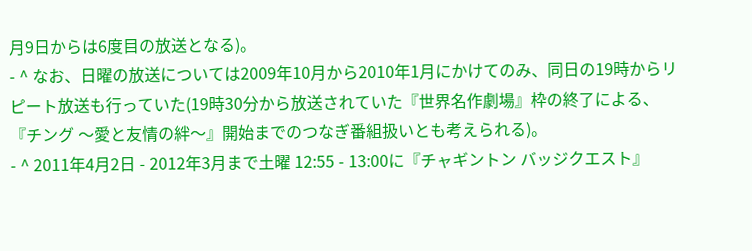月9日からは6度目の放送となる)。
- ^ なお、日曜の放送については2009年10月から2010年1月にかけてのみ、同日の19時からリピート放送も行っていた(19時30分から放送されていた『世界名作劇場』枠の終了による、『チング 〜愛と友情の絆〜』開始までのつなぎ番組扱いとも考えられる)。
- ^ 2011年4月2日 - 2012年3月まで土曜 12:55 - 13:00に『チャギントン バッジクエスト』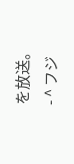を放送。
- ^ フジ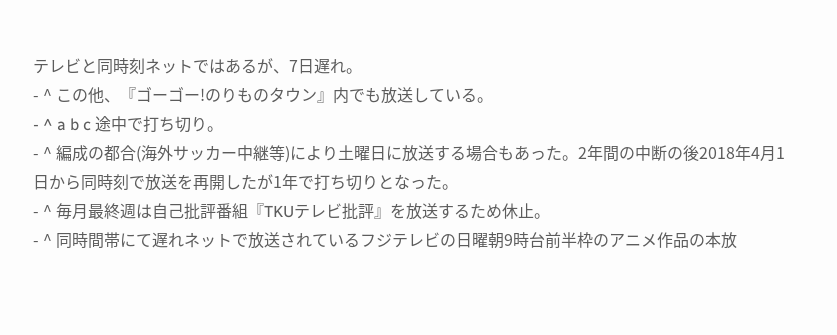テレビと同時刻ネットではあるが、7日遅れ。
- ^ この他、『ゴーゴー!のりものタウン』内でも放送している。
- ^ a b c 途中で打ち切り。
- ^ 編成の都合(海外サッカー中継等)により土曜日に放送する場合もあった。2年間の中断の後2018年4月1日から同時刻で放送を再開したが1年で打ち切りとなった。
- ^ 毎月最終週は自己批評番組『TKUテレビ批評』を放送するため休止。
- ^ 同時間帯にて遅れネットで放送されているフジテレビの日曜朝9時台前半枠のアニメ作品の本放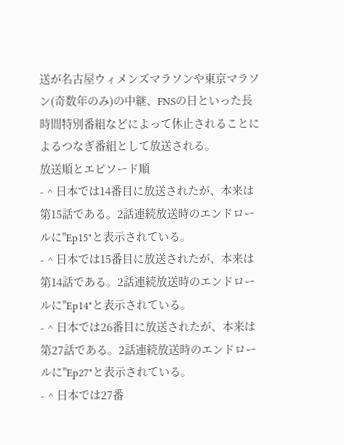送が名古屋ウィメンズマラソンや東京マラソン(奇数年のみ)の中継、FNSの日といった長時間特別番組などによって休止されることによるつなぎ番組として放送される。
放送順とエピソード順
- ^ 日本では14番目に放送されたが、本来は第15話である。2話連続放送時のエンドロールに"Ep15"と表示されている。
- ^ 日本では15番目に放送されたが、本来は第14話である。2話連続放送時のエンドロールに"Ep14"と表示されている。
- ^ 日本では26番目に放送されたが、本来は第27話である。2話連続放送時のエンドロールに"Ep27"と表示されている。
- ^ 日本では27番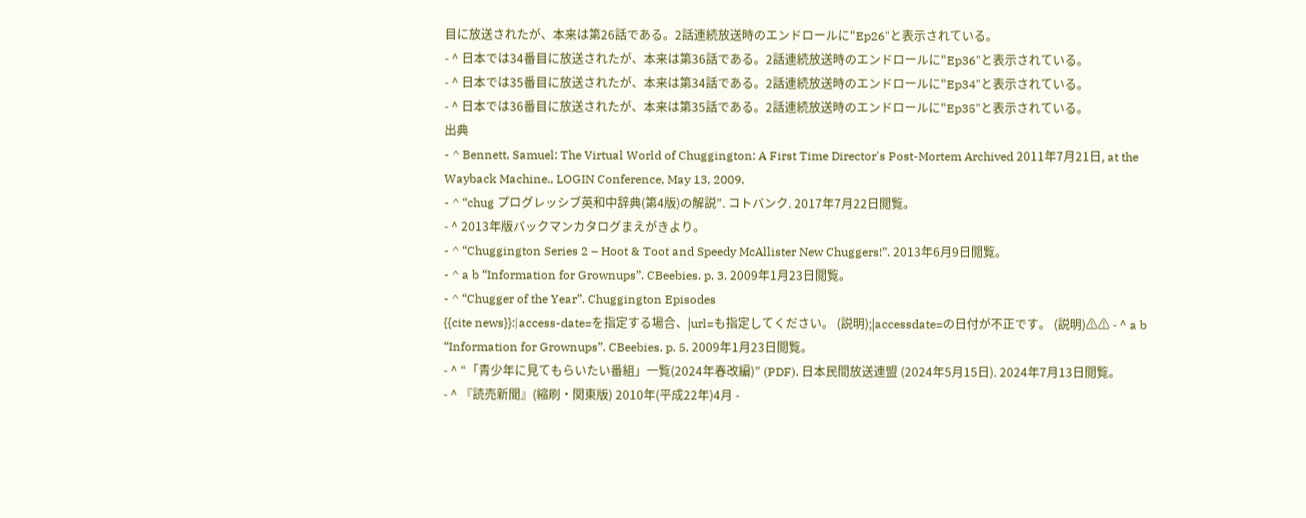目に放送されたが、本来は第26話である。2話連続放送時のエンドロールに"Ep26"と表示されている。
- ^ 日本では34番目に放送されたが、本来は第36話である。2話連続放送時のエンドロールに"Ep36"と表示されている。
- ^ 日本では35番目に放送されたが、本来は第34話である。2話連続放送時のエンドロールに"Ep34"と表示されている。
- ^ 日本では36番目に放送されたが、本来は第35話である。2話連続放送時のエンドロールに"Ep35"と表示されている。
出典
- ^ Bennett, Samuel: The Virtual World of Chuggington: A First Time Director's Post-Mortem Archived 2011年7月21日, at the Wayback Machine., LOGIN Conference, May 13, 2009.
- ^ “chug プログレッシブ英和中辞典(第4版)の解説”. コトバンク. 2017年7月22日閲覧。
- ^ 2013年版バックマンカタログまえがきより。
- ^ “Chuggington Series 2 – Hoot & Toot and Speedy McAllister New Chuggers!”. 2013年6月9日閲覧。
- ^ a b “Information for Grownups”. CBeebies. p. 3. 2009年1月23日閲覧。
- ^ “Chugger of the Year”. Chuggington Episodes
{{cite news}}:|access-date=を指定する場合、|url=も指定してください。 (説明);|accessdate=の日付が不正です。 (説明)⚠⚠ - ^ a b “Information for Grownups”. CBeebies. p. 5. 2009年1月23日閲覧。
- ^ “「青少年に見てもらいたい番組」一覧(2024年春改編)” (PDF). 日本民間放送連盟 (2024年5月15日). 2024年7月13日閲覧。
- ^ 『読売新聞』(縮刷・関東版) 2010年(平成22年)4月 -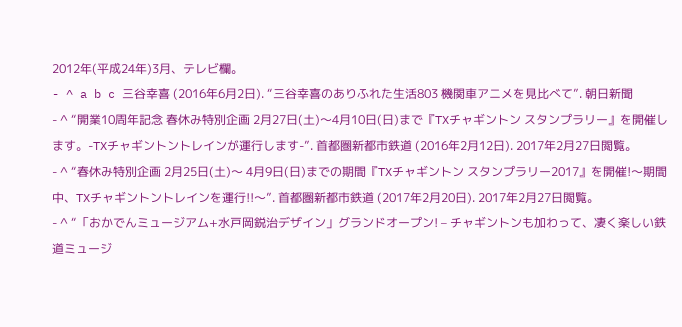2012年(平成24年)3月、テレビ欄。
- ^ a b c 三谷幸喜 (2016年6月2日). “三谷幸喜のありふれた生活803 機関車アニメを見比べて”. 朝日新聞
- ^ “開業10周年記念 春休み特別企画 2月27日(土)〜4月10日(日)まで『TXチャギントン スタンプラリー』を開催します。-TXチャギントントレインが運行します-”. 首都圏新都市鉄道 (2016年2月12日). 2017年2月27日閲覧。
- ^ “春休み特別企画 2月25日(土)〜 4月9日(日)までの期間『TXチャギントン スタンプラリー2017』を開催!〜期間中、TXチャギントントレインを運行!!〜”. 首都圏新都市鉄道 (2017年2月20日). 2017年2月27日閲覧。
- ^ “「おかでんミュージアム+水戸岡鋭治デザイン」グランドオープン! – チャギントンも加わって、凄く楽しい鉄道ミュージ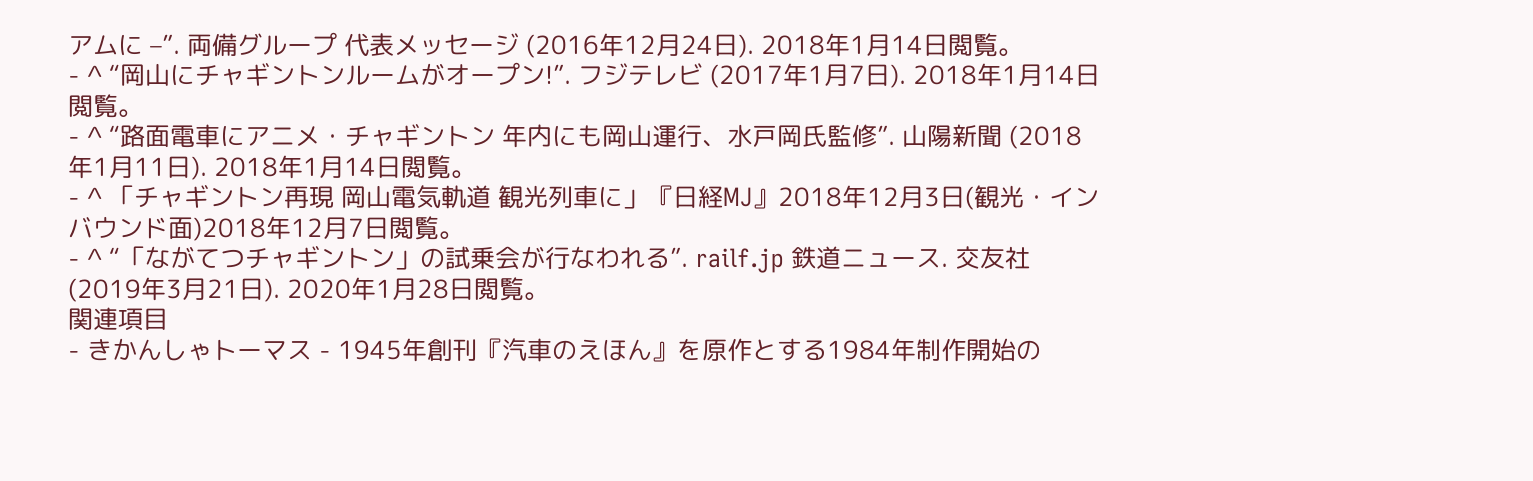アムに –”. 両備グループ 代表メッセージ (2016年12月24日). 2018年1月14日閲覧。
- ^ “岡山にチャギントンルームがオープン!”. フジテレビ (2017年1月7日). 2018年1月14日閲覧。
- ^ “路面電車にアニメ・チャギントン 年内にも岡山運行、水戸岡氏監修”. 山陽新聞 (2018年1月11日). 2018年1月14日閲覧。
- ^ 「チャギントン再現 岡山電気軌道 観光列車に」『日経MJ』2018年12月3日(観光・インバウンド面)2018年12月7日閲覧。
- ^ “「ながてつチャギントン」の試乗会が行なわれる”. railf.jp 鉄道ニュース. 交友社 (2019年3月21日). 2020年1月28日閲覧。
関連項目
- きかんしゃトーマス - 1945年創刊『汽車のえほん』を原作とする1984年制作開始の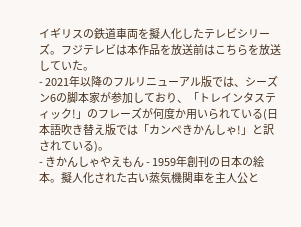イギリスの鉄道車両を擬人化したテレビシリーズ。フジテレビは本作品を放送前はこちらを放送していた。
- 2021年以降のフルリニューアル版では、シーズン6の脚本家が参加しており、「トレインタスティック!」のフレーズが何度か用いられている(日本語吹き替え版では「カンペきかんしゃ!」と訳されている)。
- きかんしゃやえもん - 1959年創刊の日本の絵本。擬人化された古い蒸気機関車を主人公と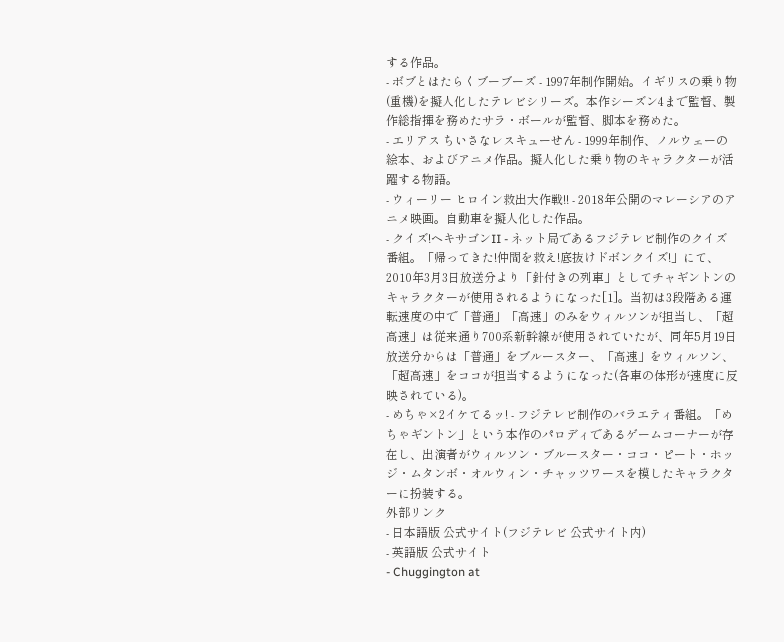する作品。
- ボブとはたらくブーブーズ - 1997年制作開始。イギリスの乗り物(重機)を擬人化したテレビシリーズ。本作シーズン4まで監督、製作総指揮を務めたサラ・ボールが監督、脚本を務めた。
- エリアス ちいさなレスキューせん - 1999年制作、ノルウェーの絵本、およびアニメ作品。擬人化した乗り物のキャラクターが活躍する物語。
- ウィーリー ヒロイン救出大作戦!! - 2018年公開のマレーシアのアニメ映画。自動車を擬人化した作品。
- クイズ!ヘキサゴンII - ネット局であるフジテレビ制作のクイズ番組。「帰ってきた!仲間を救え!底抜けドボンクイズ!」にて、2010年3月3日放送分より「針付きの列車」としてチャギントンのキャラクターが使用されるようになった[1]。当初は3段階ある運転速度の中で「普通」「高速」のみをウィルソンが担当し、「超高速」は従来通り700系新幹線が使用されていたが、同年5月19日放送分からは「普通」をブルースター、「高速」をウィルソン、「超高速」をココが担当するようになった(各車の体形が速度に反映されている)。
- めちゃ×2イケてるッ! - フジテレビ制作のバラエティ番組。「めちゃギントン」という本作のパロディであるゲームコーナーが存在し、出演者がウィルソン・ブルースター・ココ・ピート・ホッジ・ムタンボ・オルウィン・チャッツワースを模したキャラクターに扮装する。
外部リンク
- 日本語版 公式サイト(フジテレビ 公式サイト内)
- 英語版 公式サイト
- Chuggington at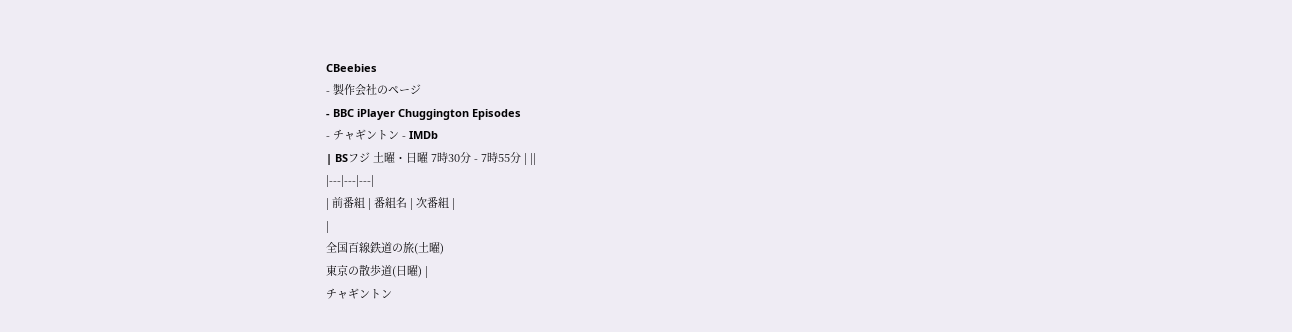CBeebies
- 製作会社のページ
- BBC iPlayer Chuggington Episodes
- チャギントン - IMDb
| BSフジ 土曜・日曜 7時30分 - 7時55分 | ||
|---|---|---|
| 前番組 | 番組名 | 次番組 |
|
全国百線鉄道の旅(土曜)
東京の散歩道(日曜) |
チャギントン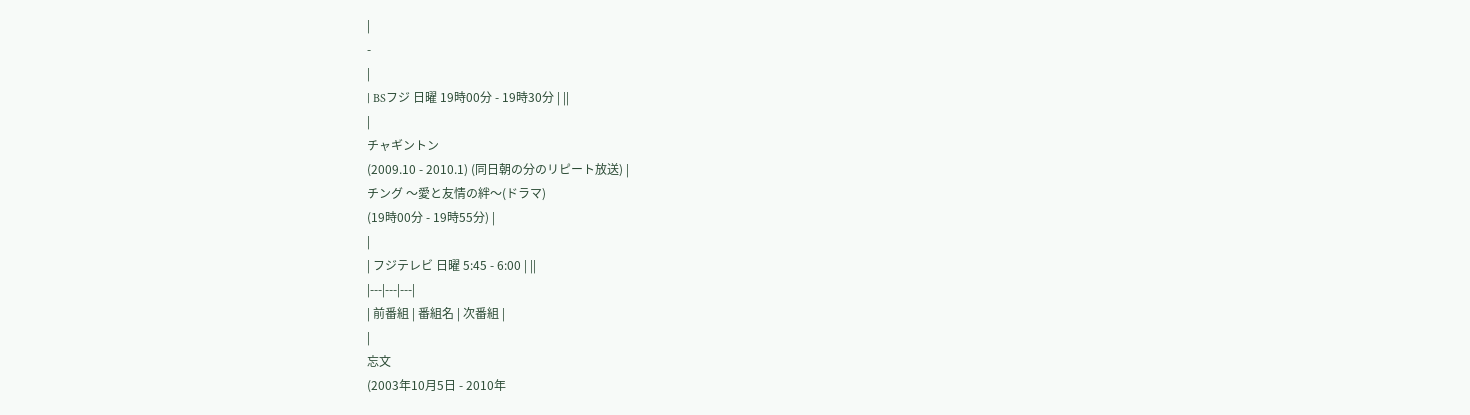|
-
|
| BSフジ 日曜 19時00分 - 19時30分 | ||
|
チャギントン
(2009.10 - 2010.1) (同日朝の分のリピート放送) |
チング 〜愛と友情の絆〜(ドラマ)
(19時00分 - 19時55分) |
|
| フジテレビ 日曜 5:45 - 6:00 | ||
|---|---|---|
| 前番組 | 番組名 | 次番組 |
|
忘文
(2003年10月5日 - 2010年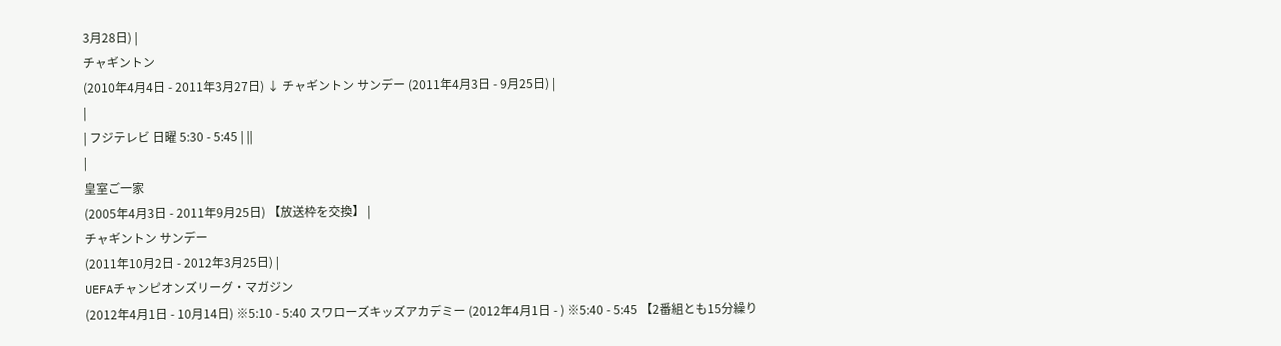3月28日) |
チャギントン
(2010年4月4日 - 2011年3月27日) ↓ チャギントン サンデー (2011年4月3日 - 9月25日) |
|
| フジテレビ 日曜 5:30 - 5:45 | ||
|
皇室ご一家
(2005年4月3日 - 2011年9月25日) 【放送枠を交換】 |
チャギントン サンデー
(2011年10月2日 - 2012年3月25日) |
UEFAチャンピオンズリーグ・マガジン
(2012年4月1日 - 10月14日) ※5:10 - 5:40 スワローズキッズアカデミー (2012年4月1日 - ) ※5:40 - 5:45 【2番組とも15分繰り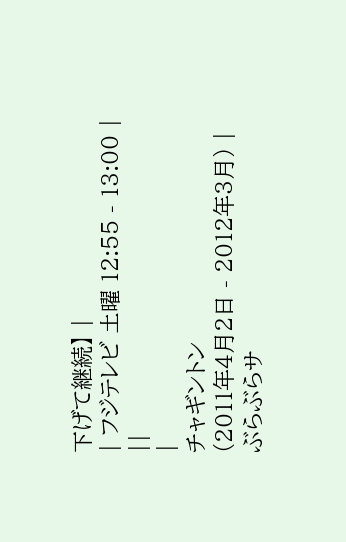下げて継続】 |
| フジテレビ 土曜 12:55 - 13:00 | ||
|
チャギントン
(2011年4月2日 - 2012年3月) |
ぶらぶらサ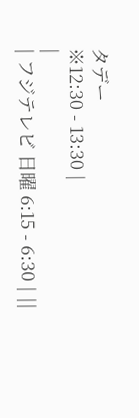タデー
※12:30 - 13:30 |
|
| フジテレビ 日曜 6:15 - 6:30 | ||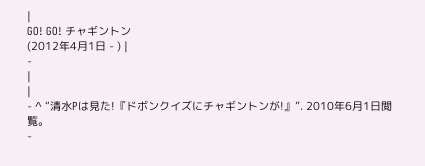|
GO! GO! チャギントン
(2012年4月1日 - ) |
-
|
|
- ^ “清水Pは見た!『ドボンクイズにチャギントンが!』”. 2010年6月1日閲覧。
-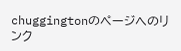chuggingtonのページへのリンク